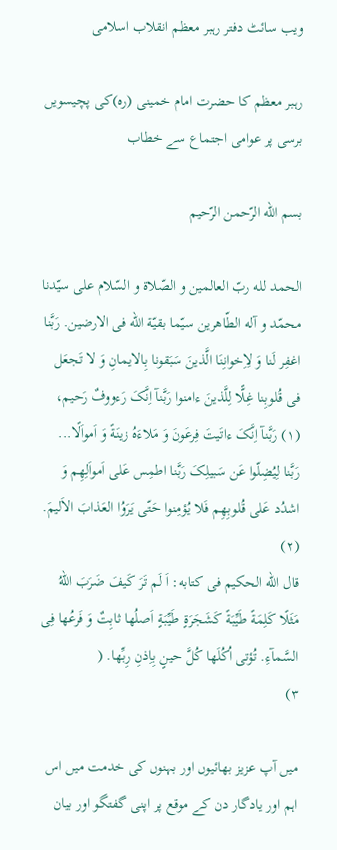ویب سائٹ دفتر رہبر معظم انقلاب اسلامی

رہبر معظم کا حضرت امام خمینی (رہ)کی پچیسویں برسی پر عوامی اجتماع سے خطاب

بسم ‌الله ‌الرّحمن ‌الرّحیم

الحمد لله ربّ العالمین و الصّلاة و السّلام على سیّدنا محمّد و آله الطّاهرین سیّما بقیّة الله فى الارضین. رَبَّنا اغفِر لَنا وَ لِاِخوانِنَا الَّذینَ سَبَقونا بِالایمانِ وَ لا تَجعَل فى قُلوبِنا غِلًّا لِلَّذینَ ءامنوا رَبَّنآ اِنَّکَ رَءووفٌ رَحیم، (۱) رَبَّنآ اِنَّکَ ءاتَیتَ فِرعَونَ وَ مَلاءَهُ زینَةً وَ اَمواَلًا... رَبَّنا لِیُضِلّوا عَن سَبیلِکَ رَبَّنا اطمِس عَلى‌ اَمواَلِهِم وَ اشدُد عَلى‌ قُلوبِهِم فَلا یُؤمِنوا حَتّى‌ یَرَوُا العَذابَ الاَلیمَ. (۲)
قال الله الحکیم فى کتابه: اَ لَم تَرَ کَیفَ ضَرَبَ اللهُ مَثَلًا کَلِمَةً طَیِّبَةً کَشَجَرَةٍ طَیِّبَةٍ اَصلُها ثابِتٌ وَ فَرعُها فِى السَّمآءِ. تُؤتى اُکُلَها کُلَّ حینٍ بِاِذنِ رِبِّها. (
۳)

میں آپ عزیز بھائیوں اور بہنوں کی خدمت میں اس اہم اور یادگار دن کے موقع پر اپنی گفتگو اور بیان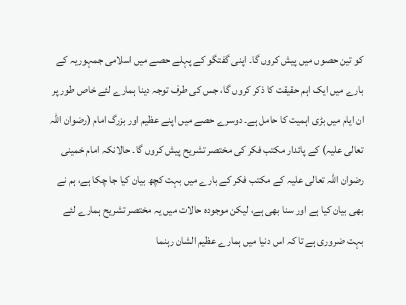کو تین حصوں میں پیش کروں گا۔ اپنی گفتگو کے پہلے حصے میں اسلامی جمہوریہ کے بارے میں ایک اہم حقیقت کا ذکر کروں گا، جس کی طرف توجہ دینا ہمارے لئے خاص طور پر ان ایام میں بڑی اہمیت کا حامل ہے۔ دوسرے حصے میں اپنے عظیم اور بزرگ امام (رضوان اللہ تعالی علیہ) کے پائدار مکتب فکر کی مختصر تشریح پیش کروں گا۔ حالانکہ امام خمینی رضوان اللہ تعالی علیہ کے مکتب فکر کے بارے میں بہت کچھ بیان کیا جا چکا ہے، ہم نے بھی بیان کیا ہے اور سنا بھی ہے، لیکن موجودہ حالات میں یہ مختصر تشریح ہمارے لئے بہت ضروری ہے تا کہ اس دنیا میں ہمارے عظیم الشان رہنما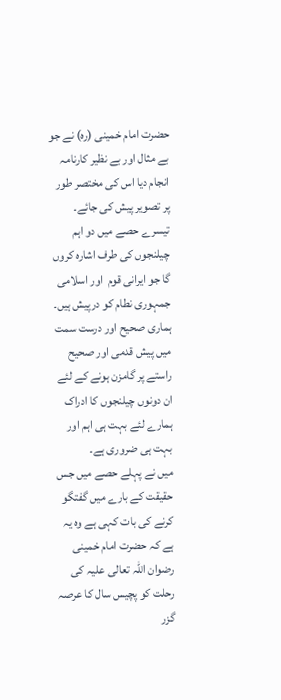حضرت امام خمینی (رہ) نے جو بے مثال اور بے نظیر کارنامہ انجام دیا اس کی مختصر طور پر تصویر پیش کی جائے۔ تیسرے حصے میں دو اہم چیلنجوں کی طرف اشارہ کروں گا جو ایرانی قوم  اور اسلامی جمہوری نطام کو درپیش ہیں۔ ہماری صحیح اور درست سمت میں پیش قدمی اور صحیح راستے پر گامزن ہونے کے لئے ان دونوں چیلنجوں کا ادراک ہمارے لئے بہت ہی اہم اور بہت ہی ضروری ہے۔
میں نے پہلے حصے میں جس حقیقت کے بارے میں گفتگو کرنے کی بات کہی ہے وہ یہ ہے کہ حضرت امام خمینی رضوان اللہ تعالی علیہ کی رحلت کو پچیس سال کا عرصہ گزر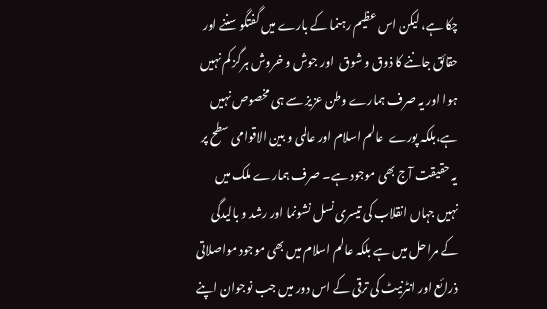چکا ہے، لیکن اس عظیم رہنما کے بارے میں گفتگو سننے اور حقائق جاننے کا ذوق و شوق  اور جوش و خروش ہرگز کم نہیں ہوا اور یہ صرف ہمارے وطن عزیز سے ہی مخصوص نہیں ہے،بلکہ پورے  عالم اسلام اور عالمی و بین الاقوامی سطح پر یہ حقیقت آج بھی موجود ہے۔ صرف ہمارے ملک میں نہیں جہاں انقلاب کی تیسری نسل نشونما اور رشد و بالیدگی کے مراحل میں ہے بلکہ عالم اسلام میں بھی موجود مواصلاتی ذرائع اور انٹرنیٹ کی ترقی کے اس دور میں جب نوجوان اپنے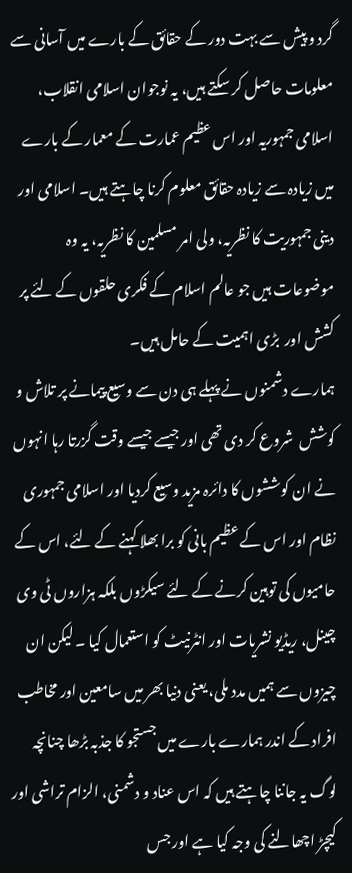گرد و پیش سے بہت دور کے حقائق کے بارے میں آسانی سے معلومات حاصل کر سکتے ہیں، یہ نوجوان اسلامی انقلاب، اسلامی جمہوریہ اور اس عظیم عمارت کے معمار کے بارے میں زیادہ سے زیادہ حقائق معلوم کرنا چاہتے ہیں۔ اسلامی اور دینی جمہوریت کا نظریہ، ولی امر مسلمین کا نظریہ، یہ وہ موضوعات ہیں جو عالم اسلام کے فکری حلقوں کے لئے پر کشش اور  بڑی اہمیت کے حامل ہیں۔
ہمارے دشمنوں نے پہلے ہی دن سے وسیع پیمانے پر تلاش و کوشش  شروع کر دی تھی اور جیسے جیسے وقت گزرتا رہا انہوں نے ان کوششوں کا دائرہ مزید وسیع کردیا اور اسلامی جمہوری نظام اور اس کے عظیم بانی کو برا بھلا کہنے کے لئے، اس کے حامیوں کی توہین کرنے کے لئے سیکڑوں بلکہ ہزاروں ٹی وی چینل، ریڈیو نشریات اور انٹرنیٹ کو استعمال کیا ۔ لیکن ان چیزوں سے ہمیں مدد ملی، یعنی دنیا بھر میں سامعین اور مخاطب افراد کے اندر ہمارے بارے میں جستجو کا جذبہ بڑھا چنانچہ لوگ یہ جاننا چاہتے ہیں کہ اس عناد و دشمنی، الزام تراشی اور کیچڑ اچھالنے کی وجہ کیا ہے اور جس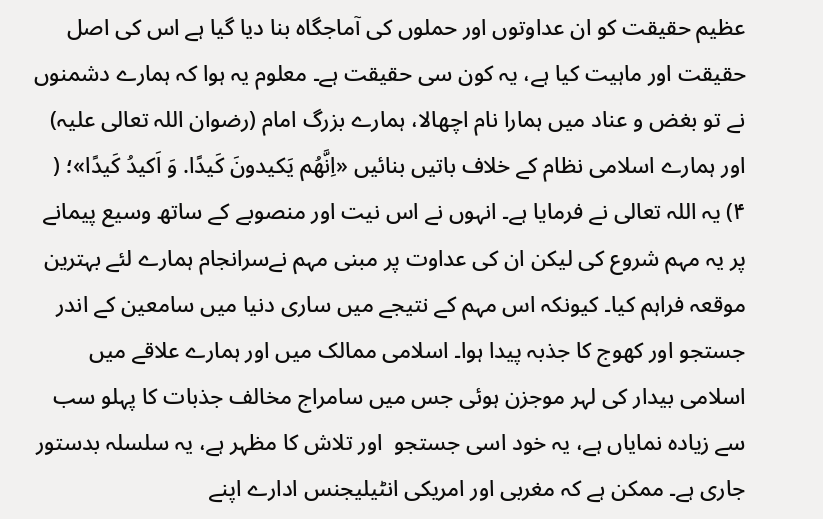عظیم حقیقت کو ان عداوتوں اور حملوں کی آماجگاہ بنا دیا گیا ہے اس کی اصل حقیقت اور ماہیت کیا ہے، یہ کون سی حقیقت ہے۔ معلوم یہ ہوا کہ ہمارے دشمنوں نے تو بغض و عناد میں ہمارا نام اچھالا، ہمارے بزرگ امام (رضوان اللہ تعالی علیہ) اور ہمارے اسلامی نظام کے خلاف باتیں بنائیں «اِنَّهُم یَکیدونَ کَیدًا. وَ اَکیدُ کَیدًا»؛ (
۴) یہ اللہ تعالی نے فرمایا ہے۔ انہوں نے اس نیت اور منصوبے کے ساتھ وسیع پیمانے پر یہ مہم شروع کی لیکن ان کی عداوت پر مبنی مہم نےسرانجام ہمارے لئے بہترین موقعہ فراہم کیا۔ کیونکہ اس مہم کے نتیجے میں ساری دنیا میں سامعین کے اندر جستجو اور کھوج کا جذبہ پیدا ہوا۔ اسلامی ممالک میں اور ہمارے علاقے میں اسلامی بیدار کی لہر موجزن ہوئی جس میں سامراج مخالف جذبات کا پہلو سب سے زیادہ نمایاں ہے، یہ خود اسی جستجو  اور تلاش کا مظہر ہے، یہ سلسلہ بدستور جاری ہے۔ ممکن ہے کہ مغربی اور امریکی انٹیلیجنس ادارے اپنے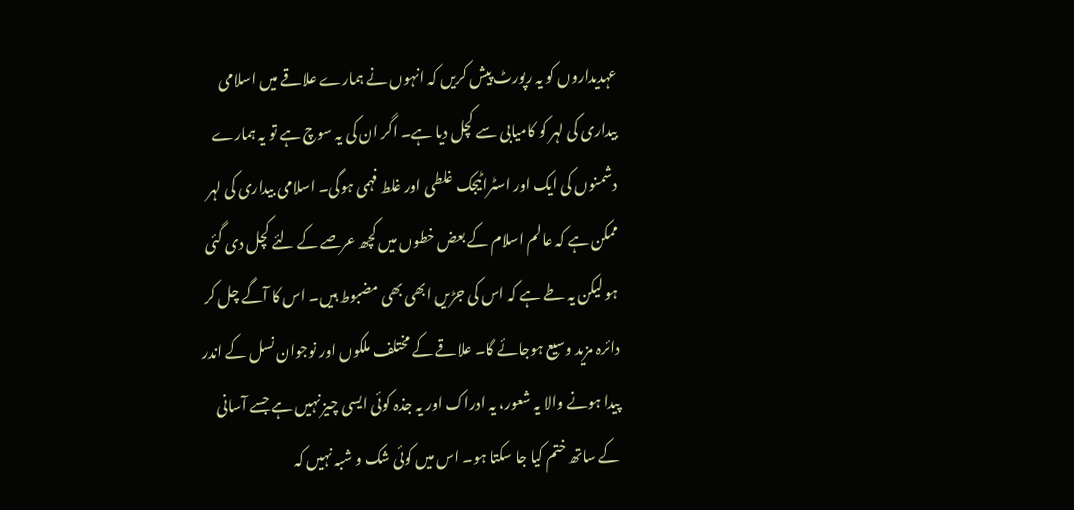عہدیداروں کو یہ رپورٹ پیش کریں کہ انہوں نے ہمارے علاقے میں اسلامی بیداری کی لہر کو کامیابی سے کچل دیا ہے۔ اگر ان کی یہ سوچ ہے تو یہ ہمارے دشمنوں کی ایک اور اسٹراٹیجک غلطی اور غلط فہمی ہوگی۔ اسلامی بیداری کی لہر ممکن ہے کہ عالم اسلام کے بعض خطوں میں کچھ عرصے کے لئے کچل دی گئی ہو لیکن یہ طے ہے کہ اس کی جڑیں ابھی بھی مضبوط ہیں۔ اس کا آگے چل کر دائرہ مزید وسیع ہوجائے گا۔ علاقے کے مختلف ملکوں اور نوجوان نسل کے اندر پیدا ہونے والا یہ شعور، یہ ادراک اور یہ جذہ کوئی ایسی چیز نہیں ہے جسے آسانی کے ساتھ ختم کیا جا سکتا ہو۔ اس میں کوئی شک و شبہ نہیں کہ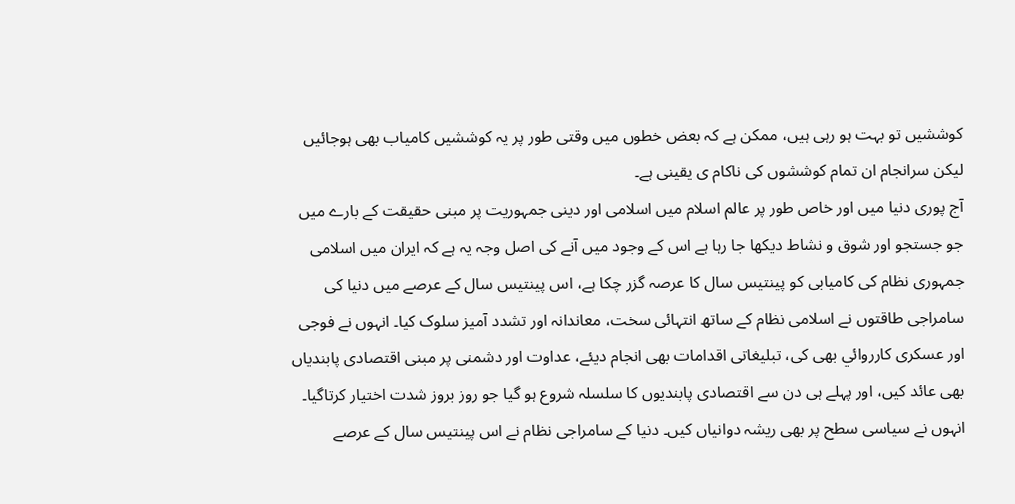کوششیں تو بہت ہو رہی ہیں، ممکن ہے کہ بعض خطوں میں وقتی طور پر یہ کوششیں کامیاب بھی ہوجائیں لیکن سرانجام ان تمام کوششوں کی ناکام ی یقینی ہے۔
آج پوری دنیا میں اور خاص طور پر عالم اسلام میں اسلامی اور دینی جمہوریت پر مبنی حقیقت کے بارے میں جو جستجو اور شوق و نشاط دیکھا جا رہا ہے اس کے وجود میں آنے کی اصل وجہ یہ ہے کہ ایران میں اسلامی جمہوری نظام کی کامیابی کو پینتیس سال کا عرصہ گزر چکا ہے، اس پینتیس سال کے عرصے میں دنیا کی سامراجی طاقتوں نے اسلامی نظام کے ساتھ انتہائی سخت، معاندانہ اور تشدد آمیز سلوک کیا۔ انہوں نے فوجی اور عسکری کارروائي بھی کی، تبلیغاتی اقدامات بھی انجام دیئے، عداوت اور دشمنی پر مبنی اقتصادی پابندیاں بھی عائد کیں، اور پہلے ہی دن سے اقتصادی پابندیوں کا سلسلہ شروع ہو گیا جو روز بروز شدت اختیار کرتاگیا۔ انہوں نے سیاسی سطح پر بھی ریشہ دوانیاں کیں۔ دنیا کے سامراجی نظام نے اس پینتیس سال کے عرصے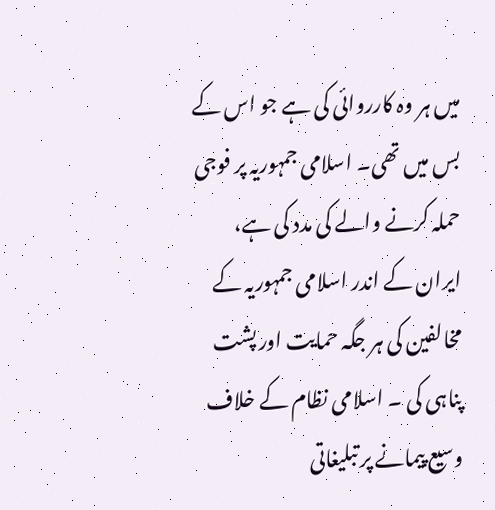میں ہر وہ کارروائی کی ہے جو اس کے بس میں تھی۔ اسلامی جمہوریہ پر فوجی حملہ کرنے والے کی مدد کی ہے، ایران کے اندر اسلامی جمہوریہ کے مخالفین کی ہر جگہ حمایت اور پشت پناہی کی ۔ اسلامی نظام کے خلاف وسیع پیمانے پر تبلیغاتی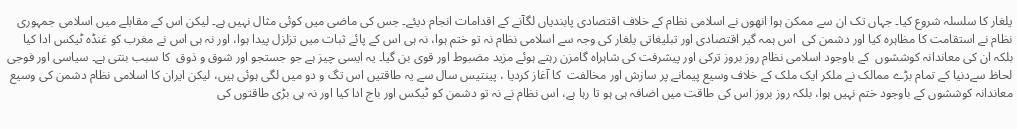یلغار کا سلسلہ شروع کیا۔ جہاں تک ان سے ممکن ہوا انھوں نے اسلامی نظام کے خلاف اقتصادی پابندیاں لگآنے کے اقدامات انجام دیئے۔ جس کی ماضی میں کوئی مثال نہیں ہے۔ لیکن اس کے مقابلے میں اسلامی جمہوری نظام نے استقامت کا مظاہرہ کیا اور دشمن کی  اس ہمہ گير اقتصادی اور تبلیغاتی یلغار کی وجہ سے اسلامی نظام نہ تو ختم ہوا، نہ ہی اس کے پائے ثبات میں تزلزل پیدا ہوا، اور نہ ہی اس نے مغرب کو غنڈہ ٹیکس ادا کیا بلکہ ان کی معاندانہ کوششوں  کے باوجود اسلامی نظام روز بروز ترکی اور پیشرفت کی شاہراہ گامزن رہتے ہوئے مزید مضبوط اور قوی بن گيا۔ یہ ایسی چیز ہے جو جستجو اور شوق و ذوق  کا سبب بنتی ہے۔ سیاسی اور فوجی لحاظ سےدنیا کے تمام بڑے ممالک نے ملکر ایک ملک کے خلاف وسیع پیمانے پر سازش اور مخالفت  کا آغاز کردیا ، پینتیس سال سے یہ طاقتیں اس تگ و دو میں لگی ہوئی ہیں، لیکن ایران کا اسلامی نظام دشمن کی وسیع معاندانہ کوششوں کے باوجود ختم نہیں ہوا، بلکہ روز بروز اس کی طاقت میں اضافہ ہی ہو تا رہا ہے، اس نظام نے نہ تو دشمن کو ٹیکس اور باج ادا کیا اور نہ ہی بڑی طاقتوں کی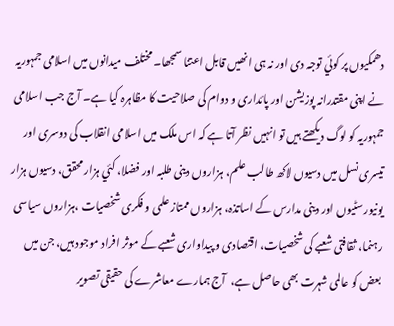دھمکیوں پر کوئي توجہ دی اور نہ ہی انھیں قابل اعتنا سمجھا۔ مختلف میدانوں میں اسلامی جمہوریہ نے اپنی مقتدرانہ پوزیشن اور پائداری و دوام کی صلاحیت کا مظاہرہ کیا ہے۔ آج جب اسلامی جمہوریہ کو لوگ دیکھتے ہیں تو انہیں نظر آتا ہے کہ اس ملک میں اسلامی انقلاب کی دوسری اور تیسری نسل میں دسیوں لاکھ طالب علم، ہزاروں دینی طلبہ اور فضلا، کئي ہزار محقق، دسیوں ہزار یونیورسٹیوں اور دینی مدارس کے اساتذہ، ہزاروں ممتاز علمی و فکری شخصیات ،ہزاروں سیاسی رہنما، ثقافتی شعبے کی شخصیات، اقتصادی و پیداواری شعبے کے موثر افراد موجود ہیں، جن میں بعض کو عالمی شہرت بھی حاصل ہے،  آج ہمارے معاشرے کی حقیقی تصویر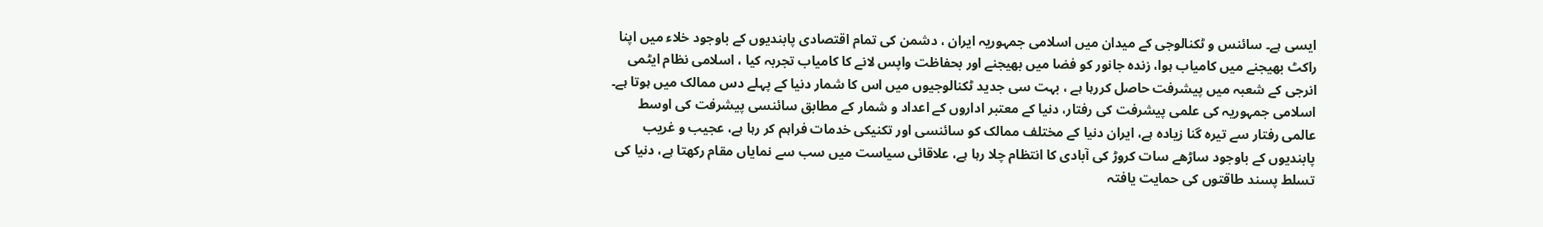ایسی ہے۔ سائنس و ٹکنالوجی کے میدان میں اسلامی جمہوریہ ایران ، دشمن کی تمام اقتصادی پابندیوں کے باوجود خلاء میں اپنا راکٹ بھیجنے میں کامیاب ہوا، زندہ جانور کو فضا میں بھیجنے اور بحفاظت واپس لانے کا کامیاب تجربہ کیا ، اسلامی نظام ایٹمی انرجی کے شعبہ میں پیشرفت حاصل کررہا ہے ، بہت سی جدید ٹکنالوجیوں میں اس کا شمار دنیا کے پہلے دس ممالک میں ہوتا ہے۔ اسلامی جمہوریہ کی علمی پیشرفت کی رفتار، دنیا کے معتبر اداروں کے اعداد و شمار کے مطابق سائنسی پیشرفت کی اوسط عالمی رفتار سے تیرہ گنا زیادہ ہے، ایران دنیا کے مختلف ممالک کو سائنسی اور تکنیکی خدمات فراہم کر رہا ہے، عجیب و غریب پابندیوں کے باوجود ساڑھے سات کروڑ کی آبادی کا انتظام چلا رہا ہے، علاقائی سیاست میں سب سے نمایاں مقام رکھتا ہے، دنیا کی تسلط پسند طاقتوں کی حمایت یافتہ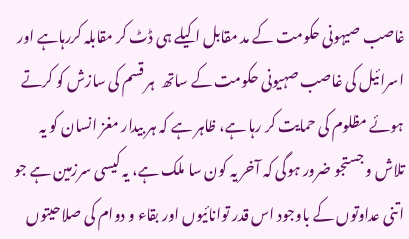غاصب صیہونی حکومت کے مد مقابل اکیلے ہی ڈٹ کر مقابلہ کررہاہے اور اسرائیل کی غاصب صہیونی حکومت کے ساتھ  ہر قسم کی سازش کو کرتے ہوئے مظلوم کی حمایت کر رہا ہے، ظاہر ہے کہ ہر بیدار مغز انسان کو یہ تلاش و جستجو ضرور ہوگی کہ آخر یہ کون سا ملک ہے، یہ کیسی سرزمین ہے جو اتنی عداوتوں کے باوجود اس قدر توانائيوں اور بقاء و دوام کی صلاحیتوں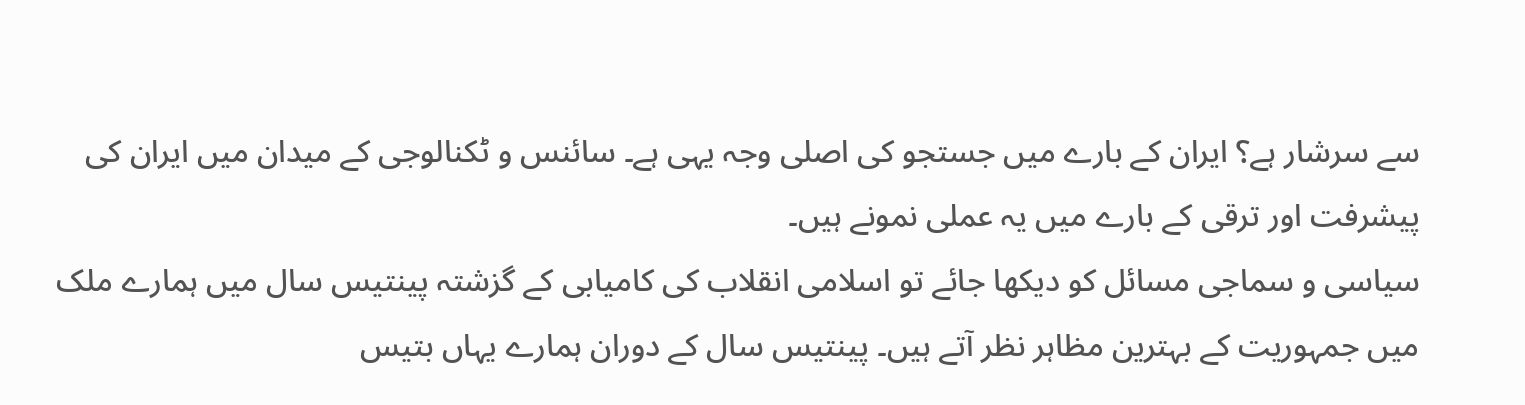سے سرشار ہے؟ ایران کے بارے میں جستجو کی اصلی وجہ یہی ہے۔ سائنس و ٹکنالوجی کے میدان میں ایران کی پیشرفت اور ترقی کے بارے میں یہ عملی نمونے ہیں۔
سیاسی و سماجی مسائل کو دیکھا جائے تو اسلامی انقلاب کی کامیابی کے گزشتہ پینتیس سال میں ہمارے ملک میں جمہوریت کے بہترین مظاہر نظر آتے ہیں۔ پینتیس سال کے دوران ہمارے یہاں بتیس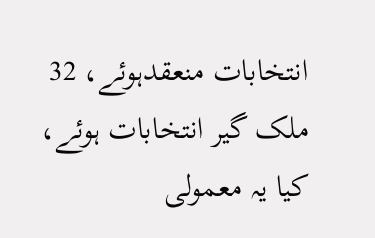انتخابات منعقدہوئے، 32 ملک گیر انتخابات ہوئے، کیا یہ معمولی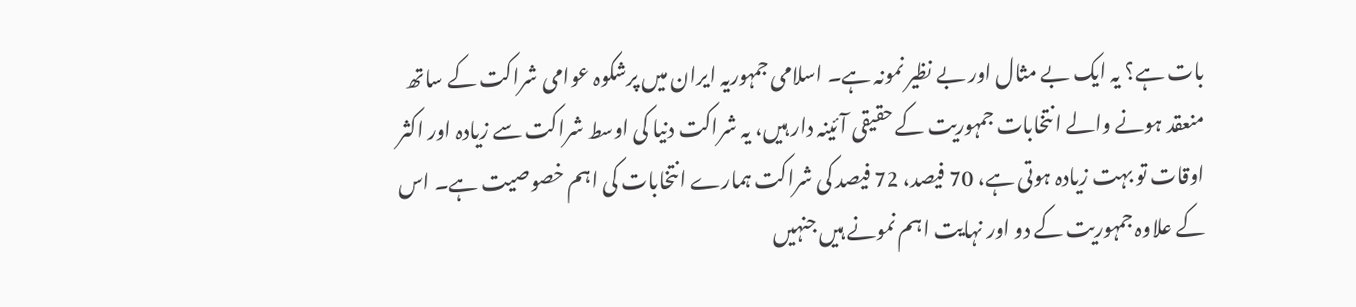بات ہے؟ یہ ایک بے مثال اور بے نظیر نمونہ ہے۔ اسلامی جمہوریہ ایران میں پرشکوہ عوامی شراکت کے ساتھ منعقد ہونے والے انتخابات جمہوریت کے حقیقی آئینہ دار ہیں، یہ شراکت دنیا کی اوسط شراکت سے زیادہ اور اکثر اوقات تو بہت زیادہ ہوتی ہے، 70 فیصد، 72 فیصد کی شراکت ہمارے انتخابات کی اہم خصوصیت ہے۔ اس کے علاوہ جمہوریت کے دو اور نہایت اہم نمونے ہیں جنہیں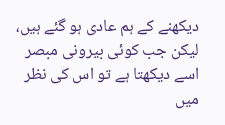دیکھنے کے ہم عادی ہو گئے ہیں، لیکن جب کوئی بیرونی مبصر اسے دیکھتا ہے تو اس کی نظر میں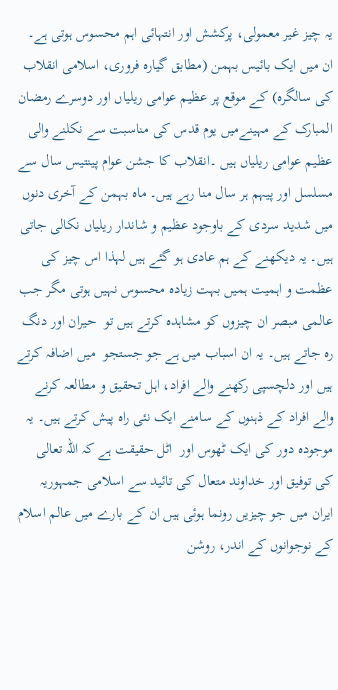یہ چیز غیر معمولی، پرکشش اور انتہائی اہم محسوس ہوتی ہے۔ ان میں ایک بائیس بہمن (مطابق گیارہ فروری، اسلامی انقلاب کی سالگرہ) کے موقع پر عظیم عوامی ریلیاں اور دوسرے رمضان المبارک کے مہینےمیں یوم قدس کی مناسبت سے نکلنے والی عظیم عوامی ریلیاں ہیں ۔انقلاب کا جشن عوام پینتیس سال سے مسلسل اور پیہم ہر سال منا رہے ہیں۔ ماہ بہمن کے آخری دنوں میں شدید سردی کے باوجود عظیم و شاندار ریلیاں نکالی جاتی ہیں۔ یہ دیکھنے کے ہم عادی ہو گئے ہیں لہذا اس چیز کی عظمت و اہمیت ہمیں بہت زیادہ محسوس نہیں ہوتی مگر جب عالمی مبصر ان چیزوں کو مشاہدہ کرتے ہیں تو  حیران اور دنگ رہ جاتے ہیں۔ یہ ان اسباب میں ہے جو جستجو  میں اضافہ کرتے ہیں اور دلچسپی رکھنے والے افراد، اہل تحقیق و مطالعہ کرنے والے افراد کے ذہنوں کے سامنے ایک نئی راہ پیش کرتے ہیں۔ یہ موجودہ دور کی ایک ٹھوس اور  اٹل حقیقت ہے کہ اللہ تعالی کی توفیق اور خداوند متعال کی تائید سے اسلامی جمہوریہ ایران میں جو چیزیں رونما ہوئی ہیں ان کے بارے میں عالم اسلام کے نوجوانوں کے اندر، روشن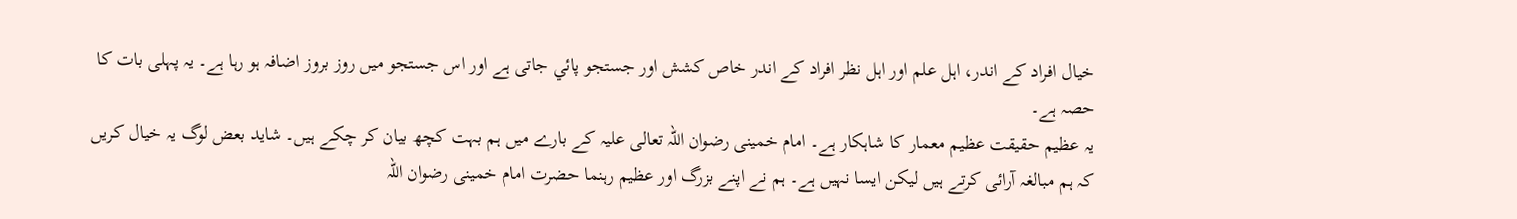خیال افراد کے اندر، اہل علم اور اہل نظر افراد کے اندر خاص کشش اور جستجو پائي جاتی ہے اور اس جستجو میں روز بروز اضافہ ہو رہا ہے۔ یہ پہلی بات کا حصہ ہے۔
یہ عظیم حقیقت عظیم معمار کا شاہکار ہے۔ امام خمینی رضوان اللہ تعالی علیہ کے بارے میں ہم بہت کچھ بیان کر چکے ہیں۔ شاید بعض لوگ یہ خیال کریں کہ ہم مبالغہ آرائی کرتے ہیں لیکن ایسا نہیں ہے۔ ہم نے اپنے بزرگ اور عظیم رہنما حضرت امام خمینی رضوان اللہ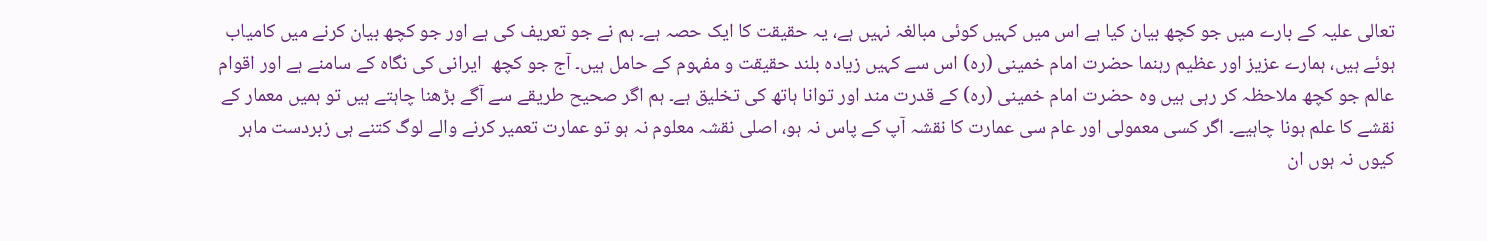تعالی علیہ کے بارے میں جو کچھ بیان کیا ہے اس میں کہیں کوئی مبالغہ نہیں ہے، یہ حقیقت کا ایک حصہ ہے۔ ہم نے جو تعریف کی ہے اور جو کچھ بیان کرنے میں کامیاب ہوئے ہیں، ہمارے عزیز اور عظيم رہنما حضرت امام خمینی (رہ) اس سے کہیں زیادہ بلند حقیقت و مفہوم کے حامل ہیں۔ آج جو کچھ  ایرانی کی نگاہ کے سامنے ہے اور اقوام عالم جو کچھ ملاحظہ کر رہی ہیں وہ حضرت امام خمینی (رہ) کے قدرت مند اور توانا ہاتھ کی تخلیق ہے۔ ہم اگر صحیح طریقے سے آگے بڑھنا چاہتے ہیں تو ہمیں معمار کے نقشے کا علم ہونا چاہیے۔ اگر کسی معمولی اور عام سی عمارت کا نقشہ آپ کے پاس نہ ہو، اصلی نقشہ معلوم نہ ہو تو عمارت تعمیر کرنے والے لوگ کتنے ہی زبردست ماہر کیوں نہ ہوں ان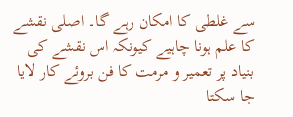سے غلطی کا امکان رہے گا۔ اصلی نقشے کا علم ہونا چاہیے کیونکہ اس نقشے کی بنیاد پر تعمیر و مرمت کا فن بروئے کار لایا جا سکتا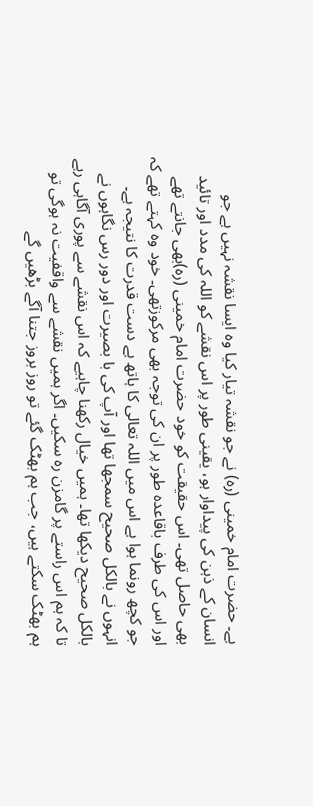ہے۔ حضرت امام خمینی (رہ) نے جو نقشہ تیار کیا وہ ایسا نقشہ نہیں ہے جو انسان کے ذہن کی پیداوار ہو، یقینی طور پر اس نقشے کو اللہ کی مدد اور تائید بھی حاصل تھی۔ اس حقیقت کو خود حضرت امام خمینی (رہ)بھی جانتے تھے اور اس کی طرف باقاعدہ طور پر ان کی توجہ بھی مرکوزتھی۔ خود وہ کہتے تھے کہ جو کچھ رونما ہوا ہے اس میں اللہ تعالی کا ہاتھ ہے دست قدرت کا نتیجہ ہے۔ انہوں نے بالکل صحیح سمجھا تھا اور آپ کی با بصیرت اور دور رس نگاہوں نے بالکل صحیح دیکھا تھا۔ ہمیں خیال رکھنا چاہیے کہ اس نقشے سے پوری آگاہی رہے تا کہ ہم اس راستے پر گامزن رہ سکیں۔ اگر ہمیں نقشے سے واقفیت نہ ہوگی تو ہم بھٹک سکتے ہیں، جب ہم بھٹک گئے تو روز بروز جتنا آگے بڑھیں گے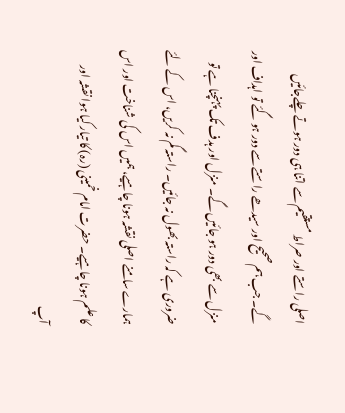اصلی راستے اور صراط مستقیم سے اتنا ہی دور ہوتے چلےجائیں گے۔ جب ہم صحیح اور سیدھے راستے سے دور ہو گئے تو اہداف اور منزل سے بھی دور ہو جائیں گے۔ منزل اور ہدف تک پہنچنا ہے تو ضروری ہے کہ راستہ بھول نہ جائیں۔ راستہ گم نہ کریں، اس کے لئے ہمارے سامنے اصلی نقشہ ہونا چاہیے، ہمیں اس کی شناخت اور اس کا علم ہونا چاہیے۔ حضرت امام خمینی (رہ) کا تیار کیا ہوا نقشہ اور آپ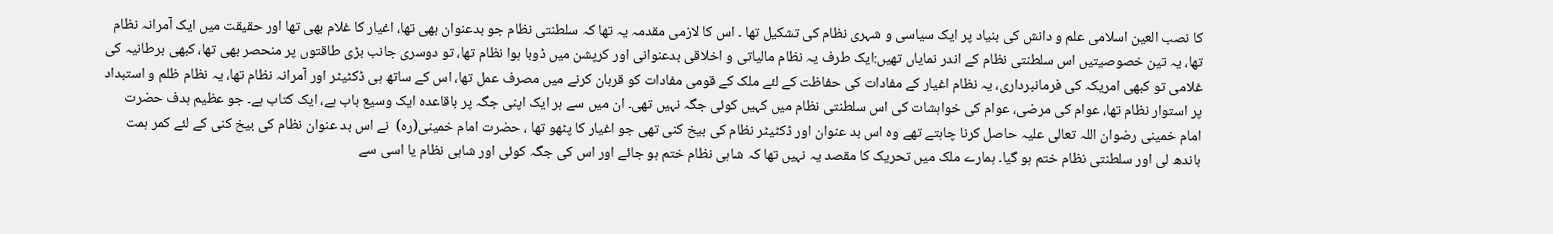کا نصب العین اسلامی علم و دانش کی بنیاد پر ایک سیاسی و شہری نظام کی تشکیل تھا ۔ اس کا لازمی مقدمہ یہ تھا کہ سلطنتی نظام جو بدعنوان بھی تھا، اغیار کا غلام بھی تھا اور حقیقت میں ایک آمرانہ نظام تھا، یہ تین خصوصیتیں اس سلطنتی نظام کے اندر نمایاں تھیں:ایک طرف یہ نظام مالیاتی و اخلاقی بدعنوانی اور کرپشن میں ڈوبا ہوا نظام تھا، تو دوسری جانب بڑی طاقتوں پر منحصر بھی تھا، کبھی برطانیہ کی غلامی تو کبھی امریکہ کی فرمانبرداری، یہ نظام اغیار کے مفادات کی حفاظت کے لئے ملک کے قومی مفادات کو قربان کرنے میں مصرف عمل تھا، اس کے ساتھ ہی ڈکٹیٹر اور آمرانہ نظام تھا، یہ نظام ظلم و استبداد پر استوار نظام تھا، عوام کی مرضی، عوام کی خواہشات کی اس سلطنتی نظام میں کہیں کوئی جگہ نہیں تھی۔ ان میں سے ہر ایک اپنی جگہ پر باقاعدہ ایک وسیع باب ہے، ایک کتاب ہے۔ جو عظیم ہدف حضرت امام خمینی رضوان اللہ تعالی علیہ حاصل کرنا چاہتے تھے وہ اس بد عنوان اور ڈکٹیٹر نظام کی بیخ کنی تھی جو اغیار کا پٹھو تھا ، حضرت امام خمینی(رہ)  نے اس بد عنوان نظام کی بیخ کنی کے لئے کمر ہمت باندھ لی اور سلطنتی نظام ختم ہو گیا۔ ہمارے ملک میں تحریک کا مقصد یہ نہیں تھا کہ شاہی نظام ختم ہو جائے اور اس کی جگہ کوئی اور شاہی نظام یا اسی سے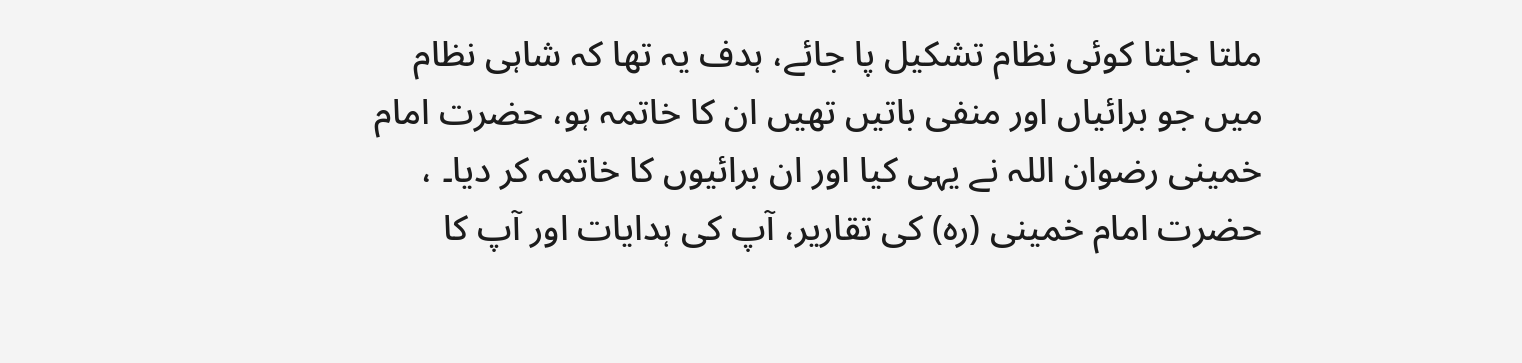ملتا جلتا کوئی نظام تشکیل پا جائے، ہدف یہ تھا کہ شاہی نظام میں جو برائیاں اور منفی باتیں تھیں ان کا خاتمہ ہو، حضرت امام خمینی رضوان اللہ نے یہی کیا اور ان برائیوں کا خاتمہ کر دیا۔ ، حضرت امام خمینی (رہ) کی تقاریر، آپ کی ہدایات اور آپ کا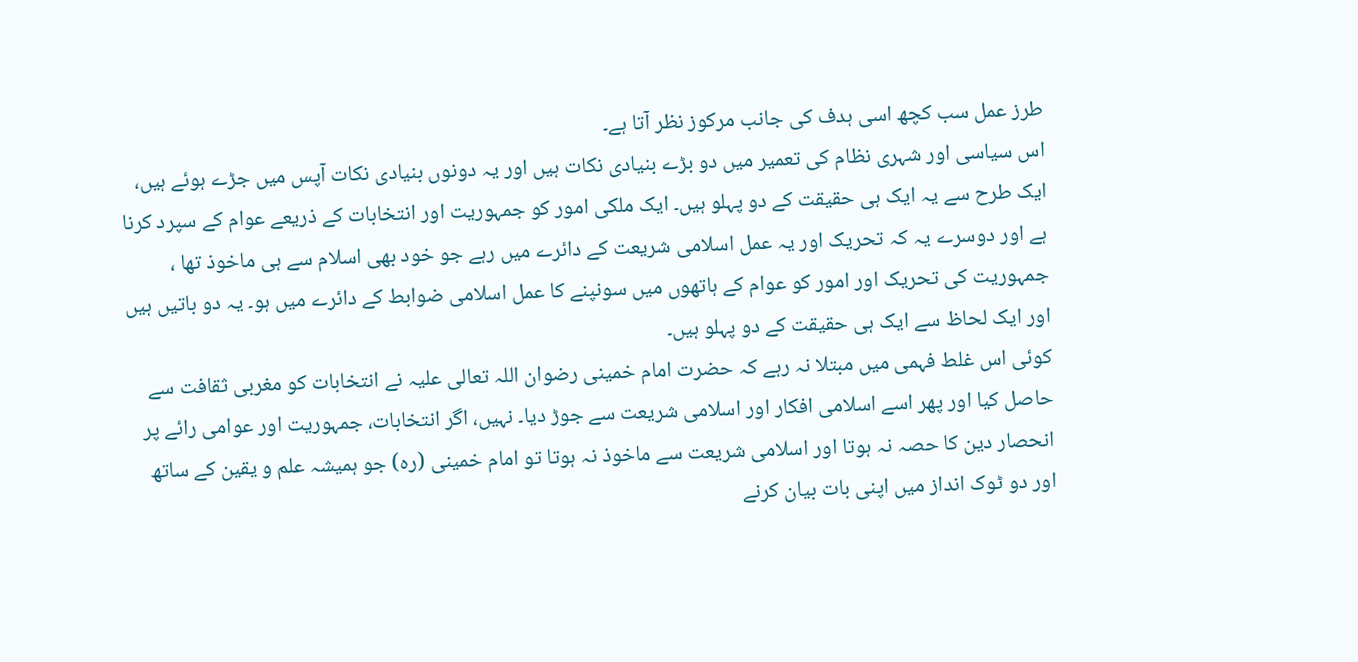طرز عمل سب کچھ اسی ہدف کی جانب مرکوز نظر آتا ہے۔
اس سیاسی اور شہری نظام کی تعمیر میں دو بڑے بنیادی نکات ہیں اور یہ دونوں بنیادی نکات آپس میں جڑے ہوئے ہیں، ایک طرح سے یہ ایک ہی حقیقت کے دو پہلو ہیں۔ ایک ملکی امور کو جمہوریت اور انتخابات کے ذریعے عوام کے سپرد کرنا ہے اور دوسرے یہ کہ تحریک اور یہ عمل اسلامی شریعت کے دائرے میں رہے جو خود بھی اسلام سے ہی ماخوذ تھا ، جمہوریت کی تحریک اور امور کو عوام کے ہاتھوں میں سونپنے کا عمل اسلامی ضوابط کے دائرے میں ہو۔ یہ دو باتیں ہیں اور ایک لحاظ سے ایک ہی حقیقت کے دو پہلو ہیں۔
کوئی اس غلط فہمی میں مبتلا نہ رہے کہ حضرت امام خمینی رضوان اللہ تعالی علیہ نے انتخابات کو مغربی ثقافت سے حاصل کیا اور پھر اسے اسلامی افکار اور اسلامی شریعت سے جوڑ دیا۔ نہیں، اگر انتخابات، جمہوریت اور عوامی رائے پر انحصار دین کا حصہ نہ ہوتا اور اسلامی شریعت سے ماخوذ نہ ہوتا تو امام خمینی (رہ) جو ہمیشہ علم و یقین کے ساتھ اور دو ٹوک انداز میں اپنی بات بیان کرنے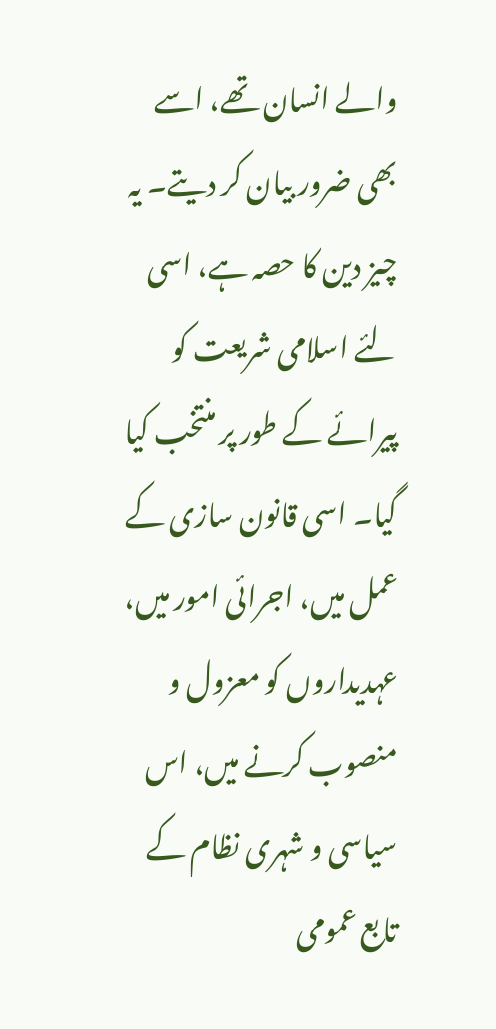والے انسان تھے، اسے بھی ضرور بیان کر دیتے۔ یہ چیز دین کا حصہ ہے، اسی لئے اسلامی شریعت کو پیرائے کے طور پر منتخب کیا گيا۔ اسی قانون سازی کے عمل میں، اجرائی امور میں، عہدیداروں کو معزول و منصوب کرنے میں، اس سیاسی و شہری نظام کے تابع عمومی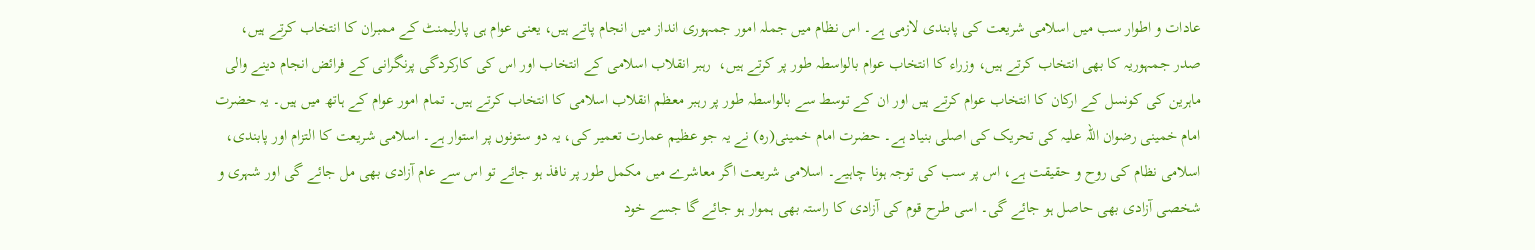عادات و اطوار سب میں اسلامی شریعت کی پابندی لازمی ہے۔ اس نظام میں جملہ امور جمہوری انداز میں انجام پاتے ہیں، یعنی عوام ہی پارلیمنٹ کے ممبران کا انتخاب کرتے ہیں، صدر جمہوریہ کا بھی انتخاب کرتے ہیں، وزراء کا انتخاب عوام بالواسطہ طور پر کرتے ہیں،  رہبر انقلاب اسلامی کے انتخاب اور اس کی کارکردگی پرنگرانی کے فرائض انجام دینے والی ماہرین کی کونسل کے ارکان کا انتخاب عوام کرتے ہیں اور ان کے توسط سے بالواسطہ طور پر رہبر معظم انقلاب اسلامی کا انتخاب کرتے ہیں۔ تمام امور عوام کے ہاتھ میں ہیں۔ یہ حضرت امام خمینی رضوان اللہ علیہ کی تحریک کی اصلی بنیاد ہے۔ حضرت امام خمینی(رہ) نے یہ جو عظیم عمارت تعمیر کی، یہ دو ستونوں پر استوار ہے۔ اسلامی شریعت کا التزام اور پابندی، اسلامی نظام کی روح و حقیقت ہے، اس پر سب کی توجہ ہونا چاہیے۔ اسلامی شریعت اگر معاشرے میں مکمل طور پر نافذ ہو جائے تو اس سے عام آزادی بھی مل جائے گی اور شہری و شخصی آزادی بھی حاصل ہو جائے گی۔ اسی طرح قوم کی آزادی کا راستہ بھی ہموار ہو جائے گا جسے خود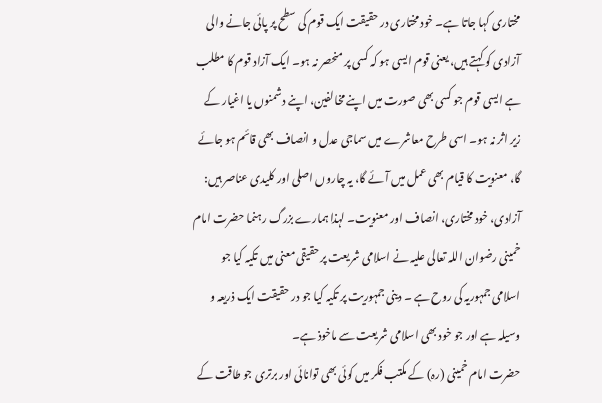مختاری کہا جاتا ہے۔ خود مختاری در حقیقت ایک قوم کی سطح پر پائی جانے والی آزادی کو کہتے ہیں، یعنی قوم ایسی ہو کہ کسی پر منحصر نہ ہو۔ ایک آزاد قوم کا مطلب ہے ایسی قوم جو کسی بھی صورت میں اپنے مخالفین، اپنے دشمنوں یا اغیار کے زیر اثر نہ ہو۔ اسی طرح معاشرے میں سماجی عدل و انصاف بھی قائم ہو جائے گا، معنویت کا قیام بھی عمل میں آئے گا، یہ چاروں اصلی اور کلیدی عناصر ہیں: آزادی، خود مختاری، انصاف اور معنویت۔ لہذا ہمارے بزرگ رہنما حضرت امام خمینی رضوان اللہ تعالی علیہ نے اسلامی شریعت پر حقیقی معنی میں تکیہ کیا جو اسلامی جمہوریہ کی روح ہے ۔ دینی جمہوریت پر تکیہ کیا جو در حقیقت ایک ذریعہ و وسیلہ ہے اور جو خود بھی اسلامی شریعت سے ماخوذ ہے۔
حضرت امام خمینی (رہ) کے مکتب فکر میں کوئی بھی توانائی اور برتری جو طاقت کے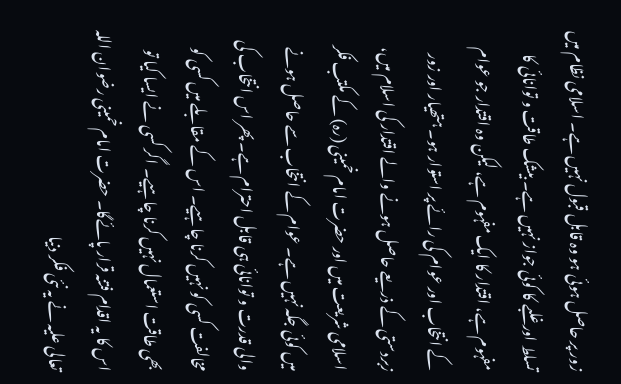زور پر حاصل ہوئی ہو وہ قابل قبول نہیں ہے۔ اسلامی نظام میں تسلط اور غلبے کا کوئی جواز نہیں ہے۔ بیشک طاقت و توانائی کا مفہوم ہے، اقتدار کا ایک مفہوم ہے، لیکن وہ اقتدار جو عوام کے انتخاب اور عوام کی رائے پر استوار ہو۔ ہتھیار اور زور زبردستی کے ذریعے حاصل ہونے والے اقتدار کی اسلام میں، اسلامی شریعت میں اور حضرت امام خمینی (رہ) کے مکتب فکر میں کوئی جگہ نہیں ہے۔ عوام کے انتخاب سے حاصل ہونے والی قدرت و توانائی ہی قابل احترام ہے۔ پھر اس انتخاب کی مخالفت کسی کو نہیں کرنا چاہیے۔ اس کے مقابلے میں کسی کو بھی طاقت استعمال نہیں کرنا چاہیے۔ اگر کسی نے ایسا کیا تو اس کا یہ اقدام فتنہ قرار پائےگا۔ حضرت امام خمینی رضوان اللہ تعالی علیہ نے یہ نئی فکر دنیا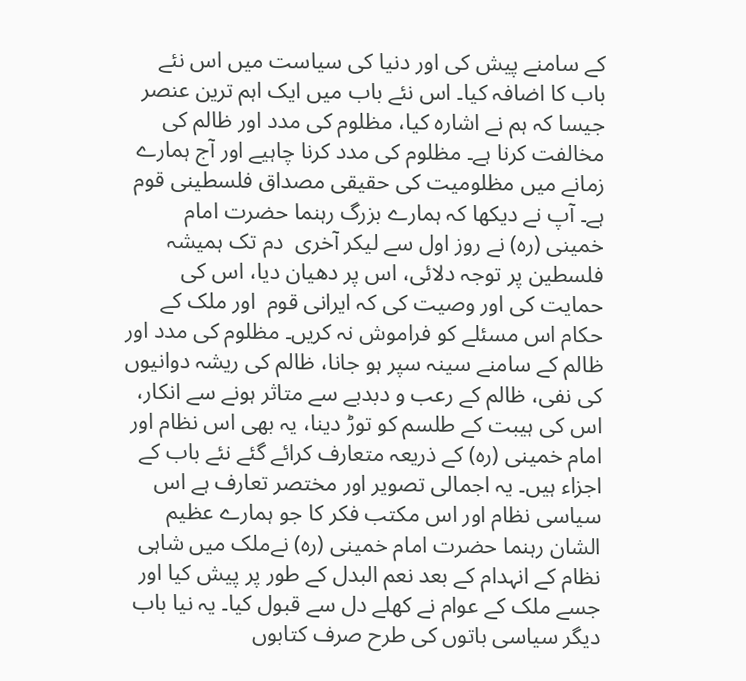کے سامنے پیش کی اور دنیا کی سیاست میں اس نئے باب کا اضافہ کیا۔ اس نئے باب میں ایک اہم ترین عنصر جیسا کہ ہم نے اشارہ کیا، مظلوم کی مدد اور ظالم کی مخالفت کرنا ہے۔ مظلوم کی مدد کرنا چاہیے اور آج ہمارے زمانے میں مظلومیت کی حقیقی مصداق فلسطینی قوم ہے۔ آپ نے دیکھا کہ ہمارے بزرگ رہنما حضرت امام خمینی (رہ) نے روز اول سے لیکر آخری  دم تک ہمیشہ فلسطین پر توجہ دلائی، اس پر دھیان دیا، اس کی حمایت کی اور وصیت کی کہ ایرانی قوم  اور ملک کے حکام اس مسئلے کو فراموش نہ کریں۔ مظلوم کی مدد اور ظالم کے سامنے سینہ سپر ہو جانا، ظالم کی ریشہ دوانیوں کی نفی، ظالم کے رعب و دبدبے سے متاثر ہونے سے انکار، اس کی ہیبت کے طلسم کو توڑ دینا، یہ بھی اس نظام اور امام خمینی (رہ) کے ذریعہ متعارف کرائے گئے نئے باب کے اجزاء ہیں۔ یہ اجمالی تصویر اور مختصر تعارف ہے اس سیاسی نظام اور اس مکتب فکر کا جو ہمارے عظیم الشان رہنما حضرت امام خمینی (رہ) نےملک میں شاہی نظام کے انہدام کے بعد نعم البدل کے طور پر پیش کیا اور جسے ملک کے عوام نے کھلے دل سے قبول کیا۔ یہ نیا باب دیگر سیاسی باتوں کی طرح صرف کتابوں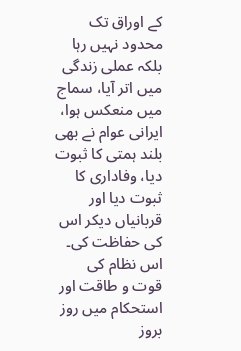کے اوراق تک محدود نہیں رہا بلکہ عملی زندگی میں اتر آیا، سماج میں منعکس ہوا، ایرانی عوام نے بھی بلند ہمتی کا ثبوت دیا، وفاداری کا ثبوت دیا اور قربانیاں دیکر اس کی حفاظت کی۔ اس نظام کی قوت و طاقت اور استحکام میں روز بروز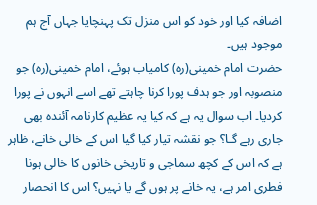اضافہ کیا اور خود کو اس منزل تک پہنچایا جہاں آج ہم موجود ہیں۔
حضرت امام خمینی(رہ) کامیاب ہوئے، امام خمینی(رہ) جو منصوبہ اور جو ہدف پورا کرنا چاہتے تھے اسے انہوں نے پورا کردیا۔ اب سوال یہ ہے کہ کیا یہ عظیم کارنامہ آئندہ بھی جاری رہے گـا؟ جو نقشہ تیار کیا گیا اس کے خالی خانے، ظاہر ہے کہ اس کے کچھ سماجی و تاریخی خانوں کا خالی ہونا فطری امر ہے، یہ خانے پر ہوں گے یا نہیں؟ اس کا انحصار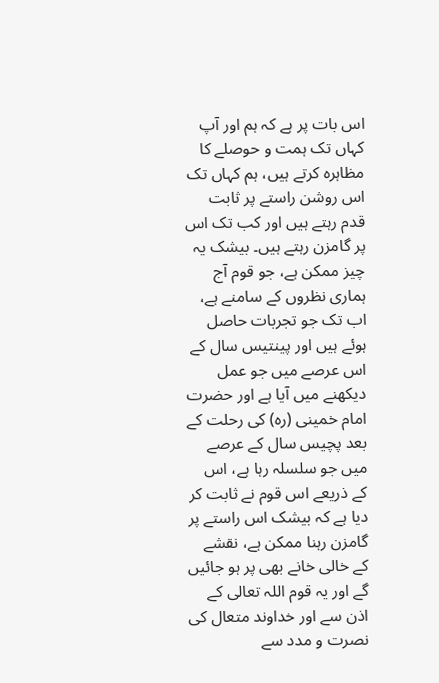اس بات پر ہے کہ ہم اور آپ کہاں تک ہمت و حوصلے کا مظاہرہ کرتے ہیں، ہم کہاں تک اس روشن راستے پر ثابت قدم رہتے ہیں اور کب تک اس پر گامزن رہتے ہیں۔ بیشک یہ چیز ممکن ہے، جو قوم آج ہماری نظروں کے سامنے ہے، اب تک جو تجربات حاصل ہوئے ہیں اور پینتیس سال کے اس عرصے میں جو عمل دیکھنے میں آیا ہے اور حضرت امام خمینی (رہ) کی رحلت کے بعد پچیس سال کے عرصے میں جو سلسلہ رہا ہے، اس کے ذریعے اس قوم نے ثابت کر دیا ہے کہ بیشک اس راستے پر گامزن رہنا ممکن ہے، نقشے کے خالی خانے بھی پر ہو جائيں گے اور یہ قوم اللہ تعالی کے اذن سے اور خداوند متعال کی نصرت و مدد سے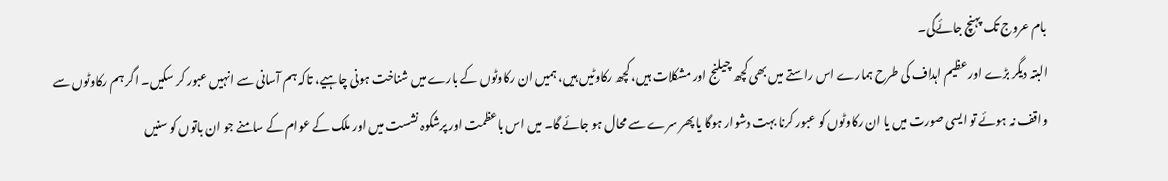بام عروج تک پہنچ جائےگی۔
البتہ دیگر بڑے اور عظیم اہداف کی طرح ہمارے اس راستے میں بھی کچھ چیلنج اور مشکلات ہیں، کچھ رکاوٹیں ہیں، ہمیں ان رکاوٹوں کے بارے میں شناخت ہونی چاہیے، تاکہ ہم آسانی سے انہیں عبور کر سکیں۔ اگر ہم رکاوٹوں سے واقف نہ ہوئے تو ایسی صورت میں یا ان رکاوٹوں کو عبور کرنا بہت دشوار ہوگا یا پھر سرے سے محال ہو جائے گا۔ میں اس باعظمت اور پرشکوہ نشست میں اور ملک کے عوام کے سامنے جو ان باتوں کو سنیں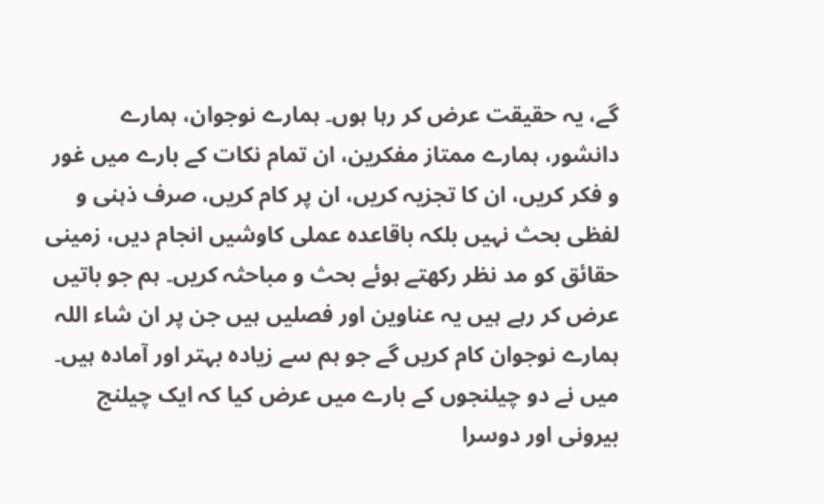گے، یہ حقیقت عرض کر رہا ہوں۔ ہمارے نوجوان، ہمارے دانشور، ہمارے ممتاز مفکرین، ان تمام نکات کے بارے میں غور و فکر کریں، ان کا تجزیہ کریں، ان پر کام کریں، صرف ذہنی و لفظی بحث نہیں بلکہ باقاعدہ عملی کاوشیں انجام دیں، زمینی حقائق کو مد نظر رکھتے ہوئے بحث و مباحثہ کریں۔ ہم جو باتیں عرض کر رہے ہیں یہ عناوین اور فصلیں ہیں جن پر ان شاء اللہ ہمارے نوجوان کام کریں گے جو ہم سے زیادہ بہتر اور آمادہ ہیں۔
میں نے دو چیلنجوں کے بارے میں عرض کیا کہ ایک چیلنج بیرونی اور دوسرا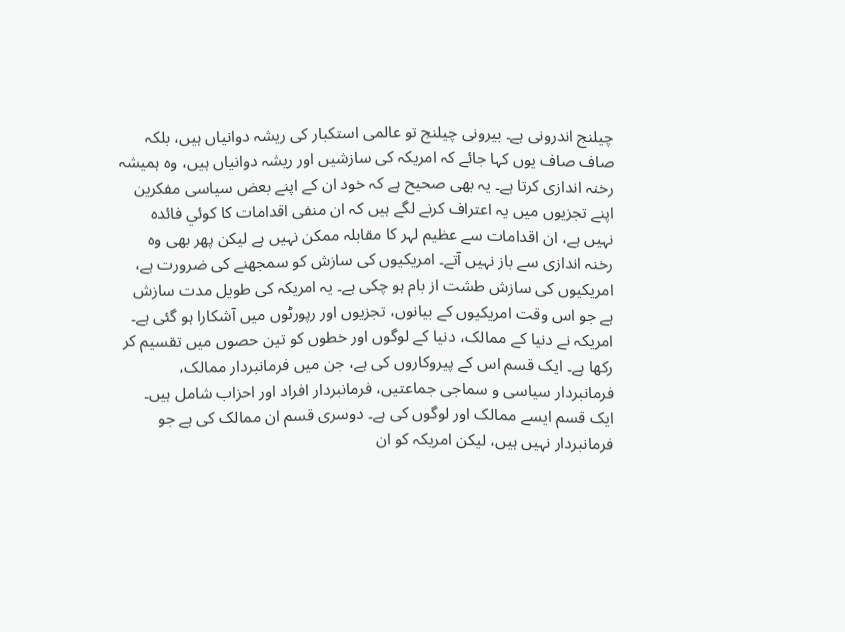چیلنج اندرونی ہے۔ بیرونی چیلنج تو عالمی استکبار کی ریشہ دوانیاں ہیں، بلکہ صاف صاف یوں کہا جائے کہ امریکہ کی سازشیں اور ریشہ دوانیاں ہیں، وہ ہمیشہ رخنہ اندازی کرتا ہے۔ یہ بھی صحیح ہے کہ خود ان کے اپنے بعض سیاسی مفکرین اپنے تجزیوں میں یہ اعتراف کرنے لگے ہیں کہ ان منفی اقدامات کا کوئي فائدہ نہیں ہے، ان اقدامات سے عظیم لہر کا مقابلہ ممکن نہیں ہے لیکن پھر بھی وہ رخنہ اندازی سے باز نہیں آتے۔ امریکیوں کی سازش کو سمجھنے کی ضرورت ہے، امریکیوں کی سازش طشت از بام ہو چکی ہے۔ یہ امریکہ کی طویل مدت سازش ہے جو اس وقت امریکیوں کے بیانوں، تجزیوں اور رپورٹوں میں آشکارا ہو گئی ہے۔ امریکہ نے دنیا کے ممالک، دنیا کے لوگوں اور خطوں کو تین حصوں میں تقسیم کر رکھا ہے۔ ایک قسم اس کے پیروکاروں کی ہے، جن میں فرمانبردار ممالک، فرمانبردار سیاسی و سماجی جماعتیں، فرمانبردار افراد اور احزاب شامل ہیں۔ ایک قسم ایسے ممالک اور لوگوں کی ہے۔ دوسری قسم ان ممالک کی ہے جو فرمانبردار نہیں ہیں، لیکن امریکہ کو ان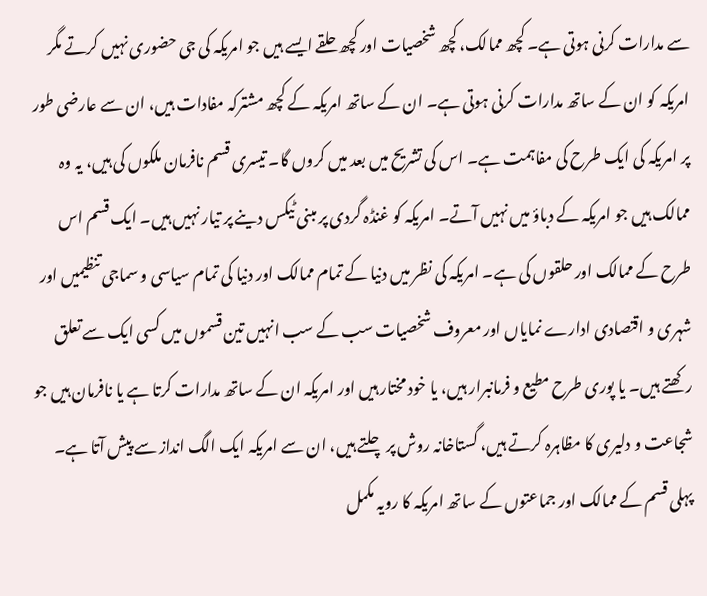سے مدارات کرنی ہوتی ہے۔ کچھ ممالک، کچھ شخصیات اور کچھ حلقے ایسے ہیں جو امریکہ کی جی حضوری نہیں کرتے مگر امریکہ کو ان کے ساتھ مدارات کرنی ہوتی ہے۔ ان کے ساتھ امریکہ کے کچھ مشترکہ مفادات ہیں، ان سے عارضی طور پر امریکہ کی ایک طرح کی مفاہمت ہے۔ اس کی تشریح میں بعد میں کروں گا۔ تیسری قسم نافرمان ملکوں کی ہیں، یہ وہ ممالک ہیں جو امریکہ کے دباؤ میں نہیں آتے۔ امریکہ کو غنڈہ گردی پر مبنی ٹیکس دینے پر تیار نہیں ہیں۔ ایک قسم اس طرح کے ممالک اور حلقوں کی ہے۔ امریکہ کی نظر میں دنیا کے تمام ممالک اور دنیا کی تمام سیاسی و سماجی تنظیمیں اور شہری و اقتصادی ادارے نمایاں اور معروف شخصیات سب کے سب انہیں تین قسموں میں کسی ایک سے تعلق رکھتے ہیں۔ یا پوری طرح مطیع و فرمانبرار ہیں، یا خود مختار ہیں اور امریکہ ان کے ساتھ مدارات کرتا ہے یا نافرمان ہیں جو شجاعت و دلیری کا مظاہرہ کرتے ہیں، گستاخانہ روش پر چلتے ہیں، ان سے امریکہ ایک الگ انداز سے پیش آتا ہے۔
پہلی قسم کے ممالک اور جماعتوں کے ساتھ امریکہ کا رویہ مکمل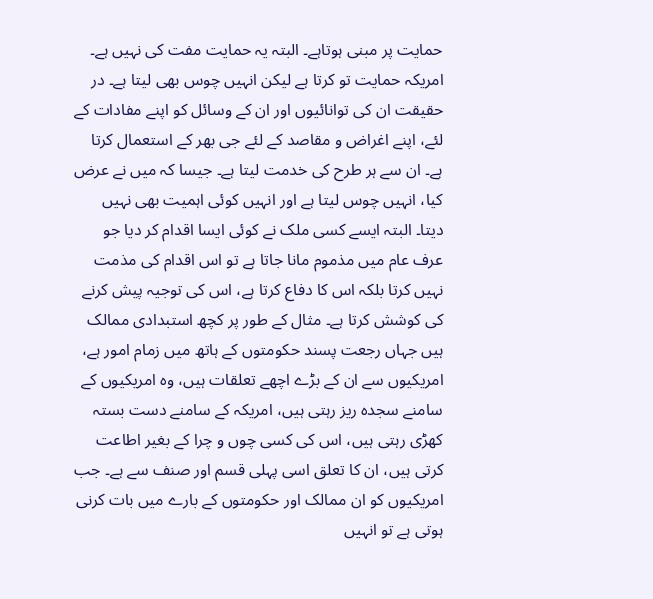حمایت پر مبنی ہوتاہے۔ البتہ یہ حمایت مفت کی نہیں ہے۔ امریکہ حمایت تو کرتا ہے لیکن انہیں چوس بھی لیتا ہے۔ در حقیقت ان کی توانائیوں اور ان کے وسائل کو اپنے مفادات کے لئے، اپنے اغراض و مقاصد کے لئے جی بھر کے استعمال کرتا ہے۔ ان سے ہر طرح کی خدمت لیتا ہے۔ جیسا کہ میں نے عرض کیا، انہیں چوس لیتا ہے اور انہیں کوئی اہمیت بھی نہیں دیتا۔ البتہ ایسے کسی ملک نے کوئی ایسا اقدام کر دیا جو عرف عام میں مذموم مانا جاتا ہے تو اس اقدام کی مذمت نہیں کرتا بلکہ اس کا دفاع کرتا ہے، اس کی توجیہ پیش کرنے کی کوشش کرتا ہے۔ مثال کے طور پر کچھ استبدادی ممالک ہیں جہاں رجعت پسند حکومتوں کے ہاتھ میں زمام امور ہے، امریکیوں سے ان کے بڑے اچھے تعلقات ہیں، وہ امریکیوں کے سامنے سجدہ ریز رہتی ہیں، امریکہ کے سامنے دست بستہ کھڑی رہتی ہیں، اس کی کسی چوں و چرا کے بغیر اطاعت کرتی ہیں، ان کا تعلق اسی پہلی قسم اور صنف سے ہے۔ جب امریکیوں کو ان ممالک اور حکومتوں کے بارے میں بات کرنی ہوتی ہے تو انہیں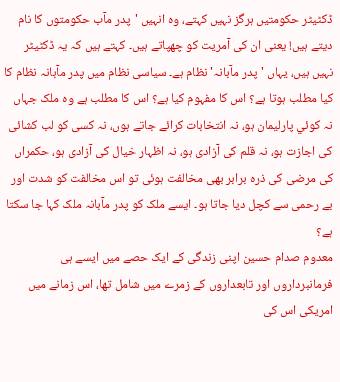ڈکٹیٹر حکومتیں ہرگز نہیں کہتے، وہ انہیں 'پدر مآب حکومتوں کا نام دیتے ہیں! یعنی ان کی آمریت کو چھپاتے ہیں۔ کہتے ہیں کہ یہ ڈکٹیٹر نہیں ہیں، یہاں 'پدر مآبانہ' نظام ہے۔ سیاسی نظام میں پدر مآبانہ نظام کا کیا مطلب ہوتا ہے؟ اس کا مفہوم کیا ہے؟ اس کا مطلب ہے وہ ملک جہاں نہ کوئي پارلیمان ہو، نہ انتخابات کرائے جاتے ہوں، نہ کسی کو لب کشائی کی اجازت ہو، نہ قلم کی آزادی ہو، نہ اظہار خیال کی آزادی ہو، حکمراں کی مرضی کی ذرہ برابر بھی مخالفت ہوئی تو اس مخالفت کو شدت اور بے رحمی سے کچل دیا جاتا ہو۔ ایسے ملک کو پدر مآبانہ ملک کہا جا سکتا ہے؟
معدوم صدام حسین اپنی زندگی کے ایک حصے میں ایسے ہی فرمانبرداروں اور تابعداروں کے زمرے میں شامل تھا، اس زمانے میں امریکی اس کی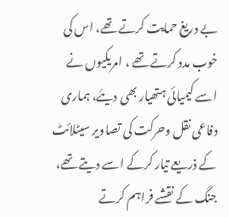بے دریغ حمایت کرتے تھے، اس کی خوب مدد کرتے تھے ، امریکیوں نے اسے کیمیائی ہتھیار بھی دیئے، ہماری دفاعی نقل وحرکت کی تصاویر سیٹلائٹ کے ذریعے تیار کرکے اسے دیتے تھے، جنگ کے نقشے فراہم کرتے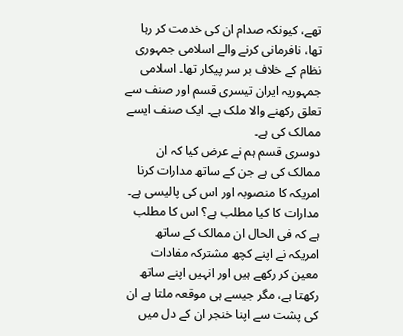تھے، کیونکہ صدام ان کی خدمت کر رہا تھا، نافرمانی کرنے والے اسلامی جمہوری نظام کے خلاف بر سر پیکار تھا۔ اسلامی جمہوریہ ایران تیسری قسم اور صنف سے تعلق رکھنے والا ملک ہے۔ ایک صنف ایسے ممالک کی ہے۔
دوسری قسم ہم نے عرض کیا کہ ان ممالک کی ہے جن کے ساتھ مدارات کرنا امریکہ کا منصوبہ اور اس کی پالیسی ہے۔ مدارات کا کیا مطلب ہے؟ اس کا مطلب ہے کہ فی الحال ان ممالک کے ساتھ امریکہ نے اپنے کچھ مشترکہ مفادات معین کر رکھے ہیں اور انہیں اپنے ساتھ رکھتا ہے، مگر جیسے ہی موقعہ ملتا ہے ان کی پشت سے اپنا خنجر ان کے دل میں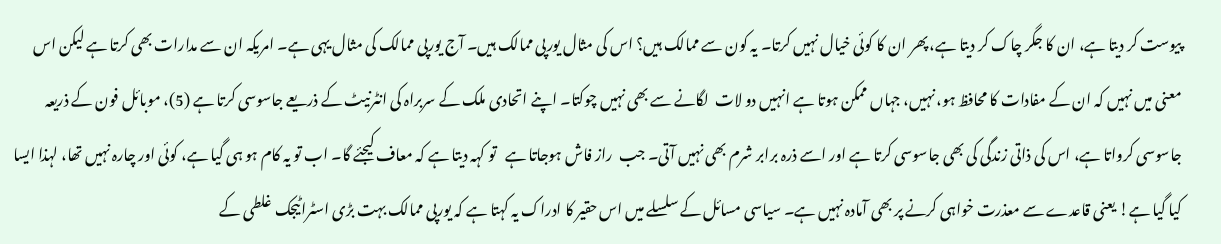پیوست کر دیتا ہے، ان کا جگر چاک کر دیتا ہے، پھر ان کا کوئی خیال نہیں کرتا۔ یہ کون سے ممالک ہیں؟ اس کی مثال یورپی ممالک ہیں۔ آج یورپی ممالک کی مثال یہی ہے۔ امریکہ ان سے مدارات بھی کرتا ہے لیکن اس معنی میں نہیں کہ ان کے مفادات کا محافظ ہو، نہیں، جہاں ممکن ہوتا ہے انہیں دو لات  لگانے سے بھی نہیں چوکتا۔ اپنے اتحادی ملک کے سربراہ کی انٹرنیٹ کے ذریعے جاسوسی کرتا ہے (5)، موبائل فون کے ذریعہ جاسوسی کرواتا ہے، اس کی ذاتی زندگی کی بھی جاسوسی کرتا ہے اور اسے ذرہ برابر شرم بھی نہیں آتی۔ جب  راز فاش ہوجاتا ہے   تو کہہ دیتا ہے کہ معاف کیجئے گا۔ اب تو یہ کام ہو ہی گيا ہے، کوئی اور چارہ نہیں تھا، لہذا ایسا کیا گيا ہے! یعنی قاعدے سے معذرت خواہی کرنے پر بھی آمادہ نہیں ہے۔ سیاسی مسائل کے سلسلے میں اس حقیر کا ادراک یہ کہتا ہے کہ یورپی ممالک بہت بڑی اسٹراٹیجک غلطی کے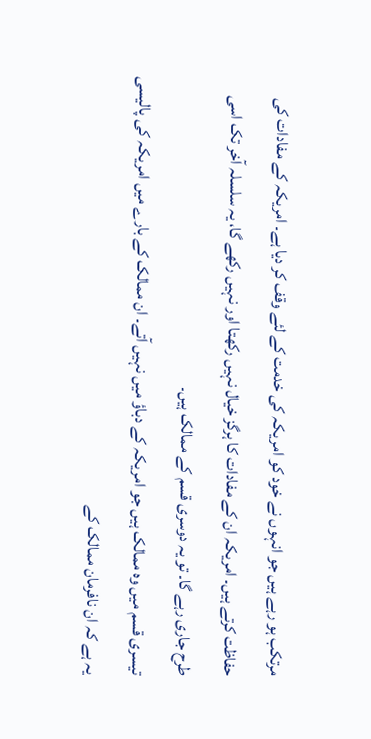مرتکب ہو رہے ہیں جو انہوں نے خود کو امریکہ کی خدمت کے لئے وقف کر دیا ہے۔ امریکہ کے مفادات کی حفاظت کرتے ہیں۔ امریکہ ان کے مفادات کا ہرگز خیال نہیں رکھتا اور نہیں رکھے گا، یہ سلسلہ آخر تک اسی طرح جاری رہے گا۔ تو یہ دوسری قسم کے ممالک ہیں۔
تیسری قسم میں وہ ممالک ہیں جو امریکہ کے دباؤ میں نہیں آتے۔ ان ممالک کے بارے میں امریکہ کی پالیسی یہ ہے کہ ان نافرمان ممالک کے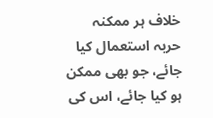خلاف ہر ممکنہ حربہ استعمال کیا جائے، جو بھی ممکن ہو کیا جائے، اس کی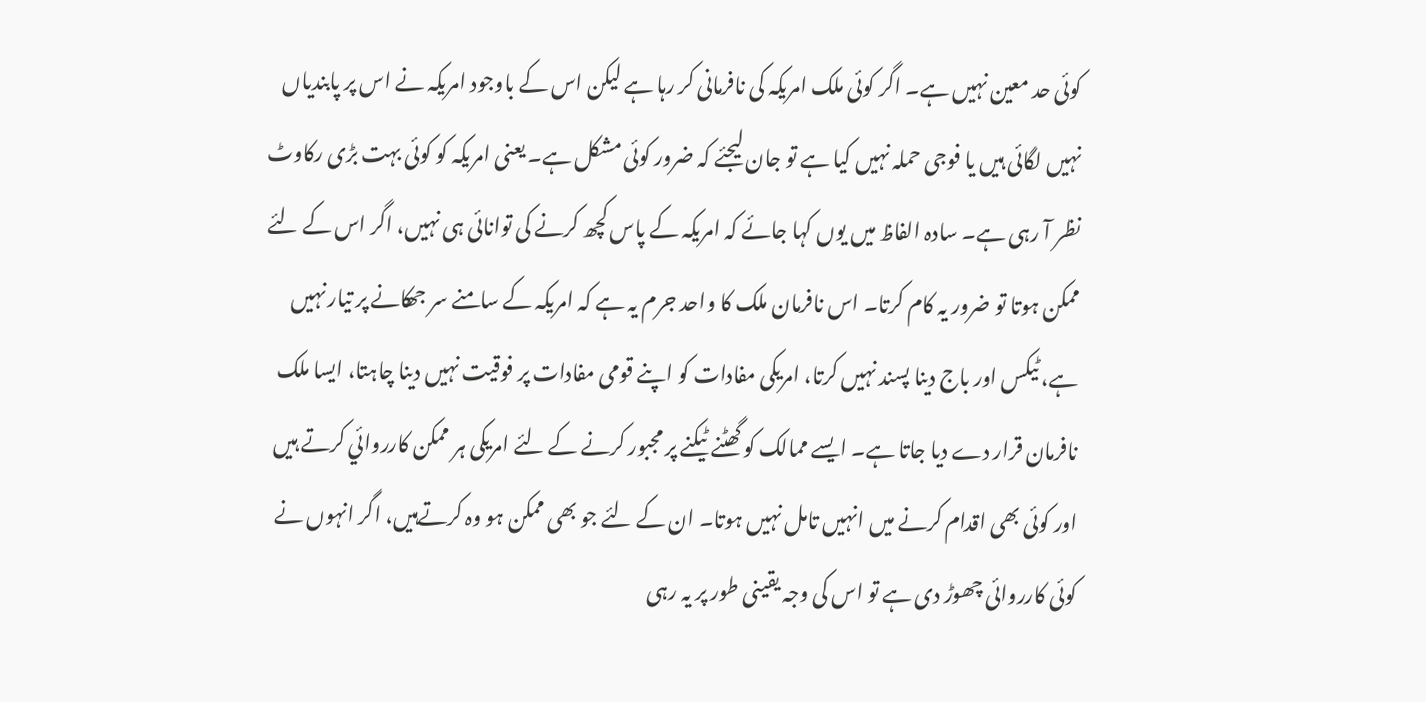کوئی حد معین نہیں ہے۔ اگر کوئی ملک امریکہ کی نافرمانی کر رہا ہے لیکن اس کے باوجود امریکہ نے اس پر پابندیاں نہیں لگائی ہیں یا فوجی حملہ نہیں کیا ہے تو جان لیجئے کہ ضرور کوئی مشکل ہے۔ یعنی امریکہ کو کوئی بہت بڑی رکاوٹ نظر آ رہی ہے۔ سادہ الفاظ میں یوں کہا جائے کہ امریکہ کے پاس کچھ کرنے کی توانائی ہی نہیں، اگر اس کے لئے ممکن ہوتا تو ضرور یہ کام کرتا۔ اس نافرمان ملک کا واحد جرم یہ ہے کہ امریکہ کے سامنے سر جھکانے پر تیار نہیں ہے، ٹیکس اور باج دینا پسند نہیں کرتا، امریکی مفادات کو اپنے قومی مفادات پر فوقیت نہیں دینا چاہتا، ایسا ملک نافرمان قرار دے دیا جاتا ہے۔ ایسے ممالک کو گھٹنے ٹیکنے پر مجبور کرنے کے لئے امریکی ہر ممکن کارروائي کرتے ہیں اور کوئی بھی اقدام کرنے میں انہیں تامل نہیں ہوتا۔ ان کے لئے جو بھی ممکن ہو وہ کرتےہیں، اگر انہوں نے کوئی کارروائی چھوڑ دی ہے تو اس کی وجہ یقینی طور پر یہ رہی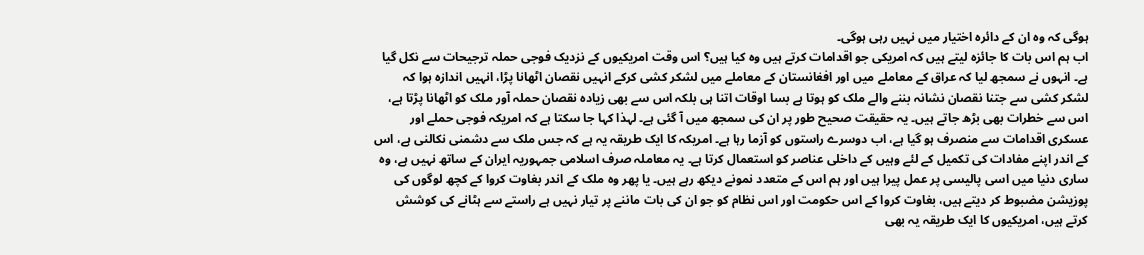ہوگی کہ وہ ان کے دائرہ اختیار میں نہیں رہی ہوگی۔
اب ہم اس بات کا جائزہ لیتے ہیں کہ امریکی جو اقدامات کرتے ہیں وہ کیا ہیں؟ اس وقت امریکیوں کے نزدیک فوجی حملہ ترجیحات سے نکل گیا ہے۔ انہوں نے سمجھ لیا کہ عراق کے معاملے میں اور افغانستان کے معاملے میں لشکر کشی کرکے انہیں نقصان اٹھانا پڑا، انہیں اندازہ ہوا کہ لشکر کشی سے جتنا نقصان نشانہ بننے والے ملک کو ہوتا ہے بسا اوقات اتنا ہی بلکہ اس سے بھی زیادہ نقصان حملہ آور ملک کو اٹھانا پڑتا ہے، اس سے خطرات بھی بڑھ جاتے ہیں۔ یہ حقیقت صحیح طور پر ان کی سمجھ میں آ گئی ہے۔ لہذا کہا جا سکتا ہے کہ امریکہ فوجی حملے اور عسکری اقدامات سے منصرف ہو گیا ہے، اب دوسرے راستوں کو آزما رہا ہے۔ امریکہ کا ایک طریقہ یہ ہے کہ جس ملک سے دشمنی نکالنی ہے، اس کے اندر اپنے مفادات کی تکمیل کے لئے وہیں کے داخلی عناصر کو استعمال کرتا ہے۔ یہ معاملہ صرف اسلامی جمہوریہ ایران کے ساتھ نہیں ہے، وہ ساری دنیا میں اسی پالیسی پر عمل پیرا ہیں اور ہم اس کے متعدد نمونے دیکھ رہے ہیں۔ یا پھر وہ ملک کے اندر بغاوت کروا کے کچھ لوگوں کی پوزیشن مضبوط کر دیتے ہیں، بغاوت کروا کے اس حکومت اور اس نظام کو جو ان کی بات ماننے پر تیار نہیں ہے راستے سے ہٹانے کی کوشش کرتے ہیں، امریکیوں کا ایک طریقہ یہ بھی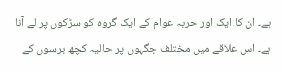ہے۔ ان کا ایک اور حربہ عوام کے ایک گروہ کو سڑکوں پر لے آنا ہے۔ اس علاقے میں مختلف جگہوں پر حالیہ کچھ برسوں کے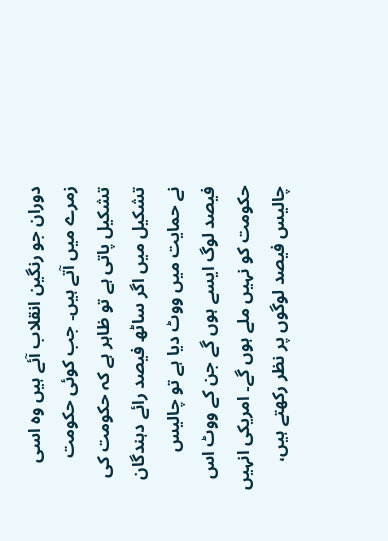دوران جو رنگین انقلاب آئے ہیں وہ اسی زمرے میں آتے ہیں۔ جب کوئی حکومت تشکیل پاتی ہے تو ظاہر ہے کہ حکومت کی تشکیل میں اگر ساٹھ فیصد رائے دہندگان نے حمایت میں ووٹ دیا ہے تو چالیس فیصد لوگ ایسے ہوں گے جن کے ووٹ اس حکومت کو نہیں ملے ہوں گے۔ امریکی انہیں چالیس فیصد لوگوں پر نظر رکھتے ہیں،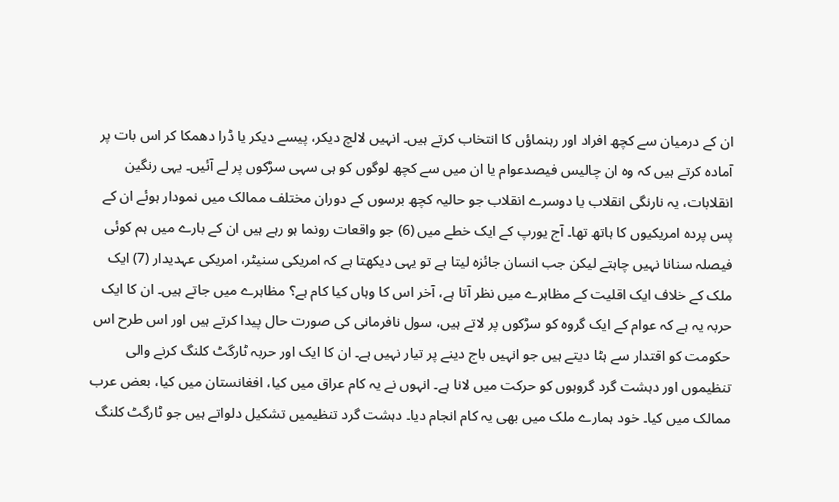ان کے درمیان سے کچھ افراد اور رہنماؤں کا انتخاب کرتے ہیں۔ انہیں لالچ دیکر، پیسے دیکر یا ڈرا دھمکا کر اس بات پر آمادہ کرتے ہیں کہ وہ ان چالیس فیصدعوام یا ان میں سے کچھ لوگوں کو ہی سہی سڑکوں پر لے آئيں۔ یہی رنگین انقلابات، یہ نارنگی انقلاب یا دوسرے انقلاب جو حالیہ کچھ برسوں کے دوران مختلف ممالک میں نمودار ہوئے ان کے پس پردہ امریکیوں کا ہاتھ تھا۔ آج یورپ کے ایک خطے میں (6) جو واقعات رونما ہو رہے ہیں ان کے بارے میں ہم کوئی فیصلہ سنانا نہیں چاہتے لیکن جب انسان جائزہ لیتا ہے تو یہی دیکھتا ہے کہ امریکی سنیٹر، امریکی عہدیدار (7) ایک ملک کے خلاف ایک اقلیت کے مظاہرے میں نظر آتا ہے، آخر اس کا وہاں کیا کام ہے؟ مظاہرے میں جاتے ہیں۔ ان کا ایک حربہ یہ ہے کہ عوام کے ایک گروہ کو سڑکوں پر لاتے ہیں، سول نافرمانی کی صورت حال پیدا کرتے ہیں اور اس طرح اس حکومت کو اقتدار سے ہٹا دیتے ہیں جو انہیں باج دینے پر تیار نہیں ہے۔ ان کا ایک اور حربہ ٹارگٹ کلنگ کرنے والی تنظیموں اور دہشت گرد گروہوں کو حرکت میں لانا ہے۔ انہوں نے یہ کام عراق میں کیا، افغانستان میں کیا، بعض عرب ممالک میں کیا۔ خود ہمارے ملک میں بھی یہ کام انجام دیا۔ دہشت گرد تنظیمیں تشکیل دلواتے ہیں جو ٹارگٹ کلنگ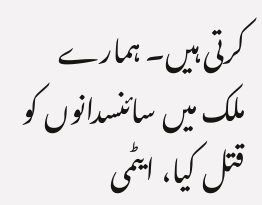کرتی ہیں۔ ہمارے ملک میں سائنسدانوں کو قتل کیا، ایٹمی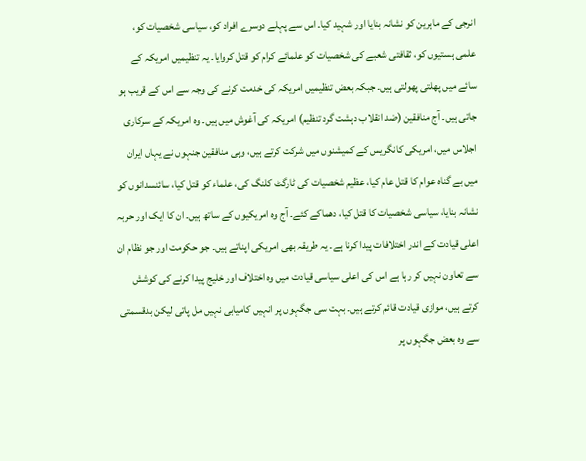انرجی کے ماہرین کو نشانہ بنایا اور شہید کیا۔ اس سے پہلے دوسرے افراد کو، سیاسی شخصیات کو، علمی ہستیوں کو، ثقافتی شعبے کی شخصیات کو علمائے کرام کو قتل کروایا۔ یہ تنظیمیں امریکہ کے سائے میں پھلتی پھولتی ہیں۔ جبکہ بعض تنظیمیں امریکہ کی خدمت کرنے کی وجہ سے اس کے قریب ہو جاتی ہیں۔ آج منافقین (ضد انقلاب دہشت گرد تنظیم) امریکہ کی آغوش میں ہیں۔ وہ امریکہ کے سرکاری اجلاس میں، امریکی کانگریس کے کمیشنوں میں شرکت کرتے ہیں، وہی منافقین جنہوں نے یہاں ایران میں بے گناہ عوام کا قتل عام کیا، عظیم شخصیات کی ٹارگٹ کلنگ کی، علماء کو قتل کیا، سائنسدانوں کو نشانہ بنایا، سیاسی شخصیات کا قتل کیا، دھماکے کئے۔ آج وہ امریکیوں کے ساتھ ہیں۔ ان کا ایک اور حربہ اعلی قیادت کے اندر اختلافات پیدا کرنا ہے۔ یہ طریقہ بھی امریکی اپناتے ہیں۔ جو حکومت اور جو نظام ان سے تعاون نہیں کر رہا ہے اس کی اعلی سیاسی قیادت میں وہ اختلاف اور خلیج پیدا کرنے کی کوشش کرتے ہیں، موازی قیادت قائم کرتے ہیں۔ بہت سی جگہوں پر انہیں کامیابی نہیں مل پاتی لیکن بدقسمتی سے وہ بعض جگہوں پر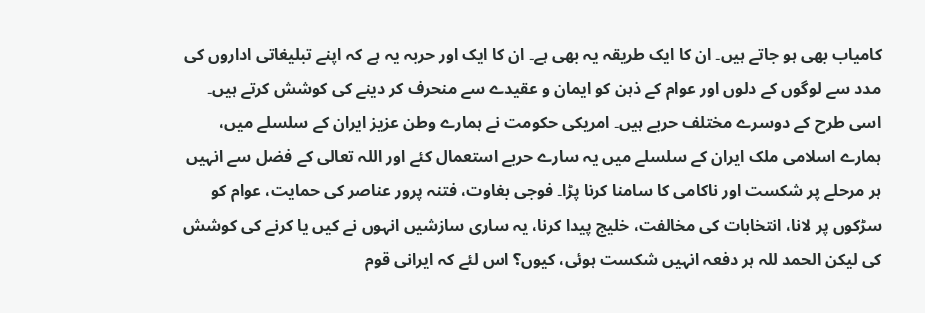کامیاب بھی ہو جاتے ہیں۔ ان کا ایک طریقہ یہ بھی ہے۔ ان کا ایک اور حربہ یہ ہے کہ اپنے تبلیغاتی اداروں کی مدد سے لوگوں کے دلوں اور عوام کے ذہن کو ایمان و عقیدے سے منحرف کر دینے کی کوشش کرتے ہیں۔ اسی طرح کے دوسرے مختلف حربے ہیں۔ امریکی حکومت نے ہمارے وطن عزیز ایران کے سلسلے میں، ہمارے اسلامی ملک ایران کے سلسلے میں یہ سارے حربے استعمال کئے اور اللہ تعالی کے فضل سے انہیں ہر مرحلے پر شکست اور ناکامی کا سامنا کرنا پ‍ڑا۔ فوجی بغاوت، فتنہ پرور عناصر کی حمایت، عوام کو سڑکوں پر لانا، انتخابات کی مخالفت، خلیج پیدا کرنا، یہ ساری سازشیں انہوں نے کیں یا کرنے کی کوشش کی لیکن الحمد للہ ہر دفعہ انہیں شکست ہوئی، کیوں؟ اس لئے کہ ایرانی قوم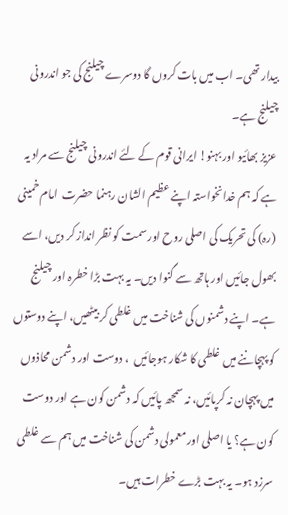بیدار تھی۔ اب میں بات کروں گا دوسرے چیلنج کی جو اندرونی چیلنج ہے۔
عزیز بھائیو اور بہنو! ایرانی قوم کے لئے اندرونی چیلنج سے مراد یہ ہے کہ ہم خدانخواستہ اپنے عظیم الشان رہنما حضرت  امام خمینی (رہ) کی تحریک کی اصلی روح اور سمت کو نظر انداز کر دیں، اسے بھول جائيں اور ہاتھ سے گنوا دیں۔ یہ بہت بڑا خطرہ اور چیلنج ہے۔ اپنے دشمنوں کی شناخت میں غلطی کر بیٹھیں، اپنے دوستوں کو پہچاننے میں غلطی کا شکار ہوجائیں  ، دوست اور دشمن محاذوں میں پہچان نہ کرپائیں، نہ سمجھ پائیں کہ دشمن کون ہے اور دوست کون ہے؟ یا اصلی اور معمولی دشمن کی شناخت میں ہم سے غلطی سرزد ہو۔ یہ بہت بڑے خطرات ہیں۔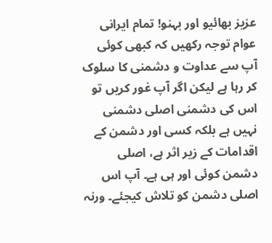عزیز بھائیو اور بہنو! تمام ایرانی عوام توجہ رکھیں کہ کبھی کوئی آپ سے عداوت و دشمنی کا سلوک کر رہا ہے لیکن اگر آپ غور کریں تو اس کی دشمنی اصلی دشمنی نہیں ہے بلکہ کسی اور دشمن کے اقدامات کے زير اثر ہے، اصلی دشمن کوئی اور ہی ہے۔ آپ اس اصلی دشمن کو تلاش کیجئے۔ ورنہ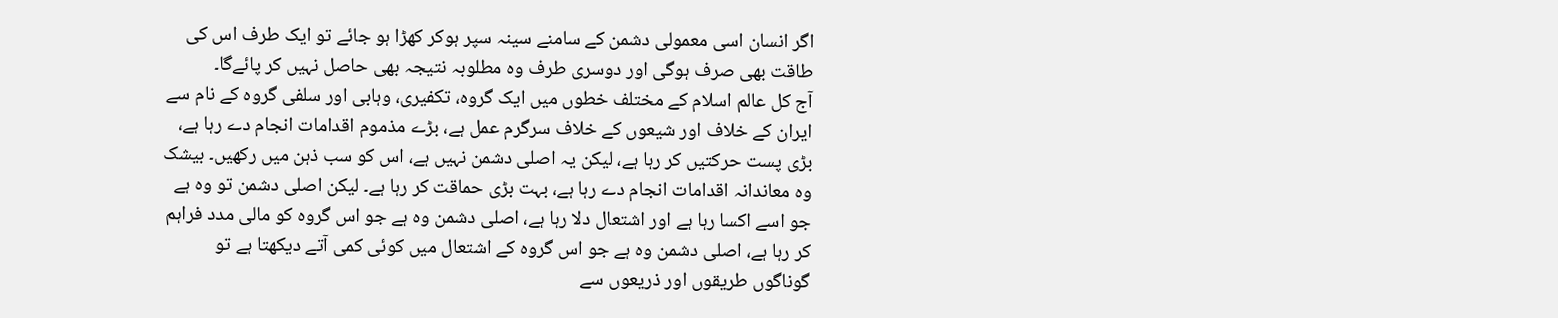اگر انسان اسی معمولی دشمن کے سامنے سینہ سپر ہوکر کھڑا ہو جائے تو ایک طرف اس کی طاقت بھی صرف ہوگی اور دوسری طرف وہ مطلوبہ نتیجہ بھی حاصل نہیں کر پائےگا۔
آج کل عالم اسلام کے مختلف خطوں میں ایک گروہ، تکفیری، وہابی اور سلفی گروہ کے نام سے ایران کے خلاف اور شیعوں کے خلاف سرگرم عمل ہے، بڑے مذموم اقدامات انجام دے رہا ہے، بڑی پست حرکتیں کر رہا ہے، لیکن یہ اصلی دشمن نہیں ہے، اس کو سب ذہن میں رکھیں۔ بیشک وہ معاندانہ اقدامات انجام دے رہا ہے، بہت بڑی حماقت کر رہا ہے۔ لیکن اصلی دشمن تو وہ ہے جو اسے اکسا رہا ہے اور اشتعال دلا رہا ہے، اصلی دشمن وہ ہے جو اس گروہ کو مالی مدد فراہم کر رہا ہے، اصلی دشمن وہ ہے جو اس گروہ کے اشتعال میں کوئی کمی آتے دیکھتا ہے تو گوناگوں طریقوں اور ذریعوں سے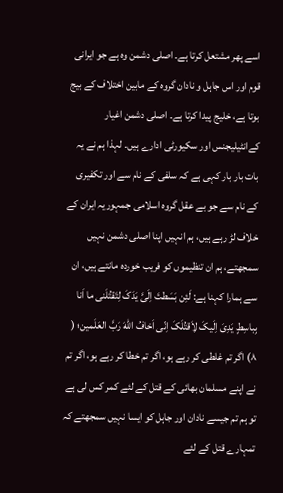اسے پھر مشتعل کرتا ہے۔ اصلی دشمن وہ ہے جو ایرانی قوم اور اس جاہل و نادان گروہ کے مابین اختلاف کے بیج بوتا ہے، خلیج پیدا کرتا ہے۔ اصلی دشمن اغیار کےانٹیلیجنس اور سکیورٹی ادارے ہیں۔ لہذا ہم نے یہ بات بار بار کہی ہے کہ سلفی کے نام سے اور تکفیری کے نام سے جو بے عقل گروہ اسلامی جمہوریہ ایران کے خلاف لڑ رہے ہیں، ہم انہیں اپنا اصلی دشمن نہیں سمجھتے، ہم ان تنظیموں کو فریب خوردہ مانتے ہیں، ان سے ہمارا کہنا ہے: لَئِن بَسَطتَ اِلَىَّ یَدَکَ لِتَقتُلَنى ما اَنا بِباسِطٍ یَدِىَ اِلَیکَ لِاَقتُلَکَ اِنّى اَخافُ اللهَ رَبَّ العَلَمین؛ (
۸) اگر تم غلطی کر رہے ہو، اگر تم خطا کر رہے ہو، اگر تم نے اپنے مسلمان بھائی کے قتل کے لئے کمر کس لی ہے تو ہم تم جیسے نادان اور جاہل کو ایسا نہیں سمجھتے کہ تمہارے قتل کے لئے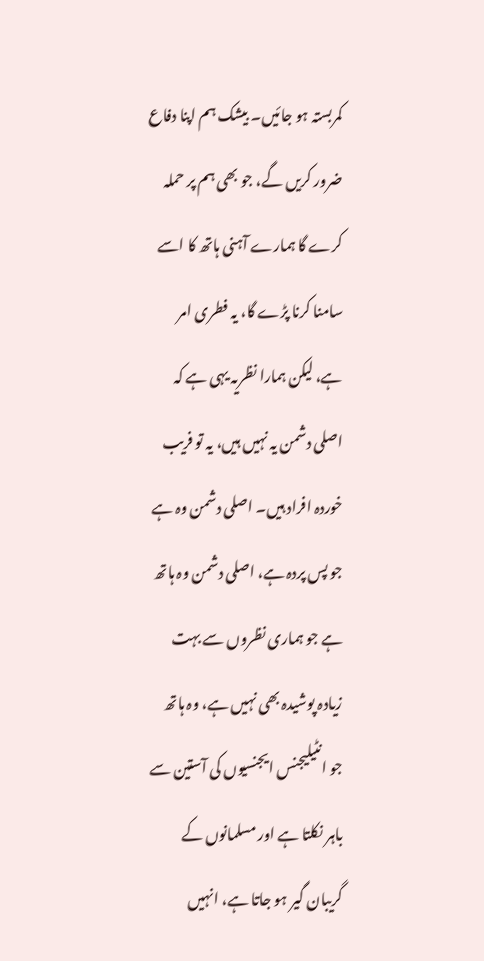کمربستہ ہو جائیں۔ بیشک ہم اپنا دفاع ضرور کریں گے، جو بھی ہم پر حملہ کرے گا ہمارے آہنی ہاتھ کا اسے سامنا کرنا پڑے گا، یہ فطری امر ہے، لیکن ہمارا نظریہ یہی ہے کہ اصلی دشمن یہ نہیں ہیں، یہ تو فریب خوردہ افراد ہیں۔ اصلی دشمن وہ ہے جو پس پردہ ہے، اصلی دشمن وہ ہاتھ ہے جو ہماری نظروں سے بہت زیادہ پوشیدہ بھی نہیں ہے، وہ ہاتھ جو انٹیلیجنس ایجنسیوں کی آستین سے باہر نکلتا ہے اور مسلمانوں کے گریبان گیر ہو جاتا ہے، انہیں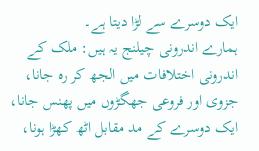ایک دوسرے سے لڑا دیتا ہے۔
ہمارے اندرونی چیلنج یہ ہیں: ملک کے اندرونی اختلافات میں الجھ کر رہ جانا، جزوی اور فروعی جھگڑوں میں پھنس جانا، ایک دوسرے کے مد مقابل اٹھ کھڑا ہونا،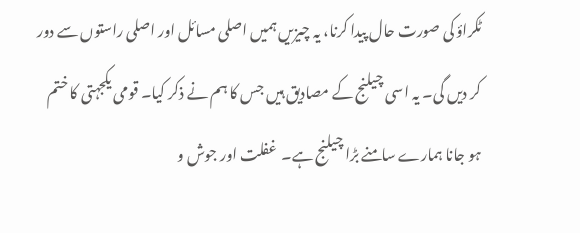ٹکراؤ کی صورت حال پیدا کرنا، یہ چیزیں ہمیں اصلی مسائل اور اصلی راستوں سے دور کر دیں گی۔ یہ اسی چیلنج کے مصادیق ہیں جس کا ہم نے ذکر کیا۔ قومی یکجہتی کا ختم ہو جانا ہمارے سامنے بڑا چیلنج ہے۔  غفلت اور جوش و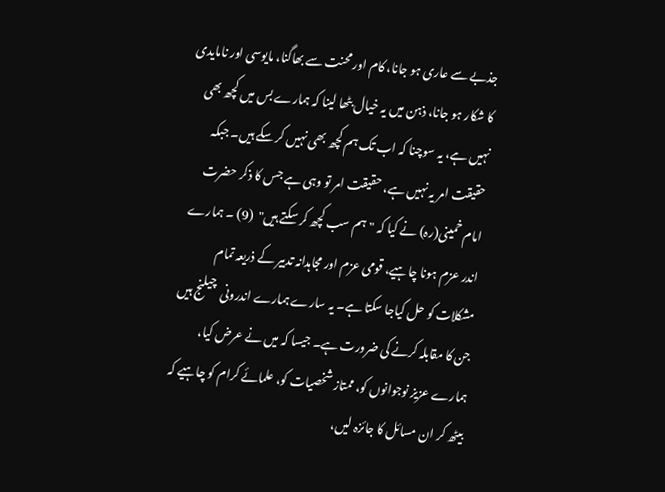جذبے سے عاری ہو جانا، کام اور محنت سے بھاگنا، مایوسی اور نامایدی کا شکار ہو جانا، ذہن میں یہ خیال بٹھا لینا کہ ہمارے بس میں کچھ بھی نہیں ہے، یہ سوچنا کہ اب تک ہم کچھ بھی نہیں کر سکے ہیں۔ جبکہ حقیقت امر یہ نہیں ہے، حقیقت امر تو وہی ہے جس کا ذکر حضرت امام خمینی(رہ) نے کیا کہ "ہم سب کچھ کر سکتے ہیں"  (9) ۔ ہمارے اندر عزم ہونا چاہیے، قومی عزم اور مجاہدانہ تدبیر کے ذریعہ تمام مشکلات کو حل کیاجا سکتا ہے۔ یہ سارے ہمارے اندرونی  چیلنج ہیں جن کا مقابلہ کرنے کی ضرورت ہے۔ جیسا کہ میں نے عرض کیا، ہمارے عزیز نوجوانوں کو، ممتاز شخصیات کو، علمائے کرام کو چاہیے کہ بیٹھ کر ان مسائل کا جائزہ لیں،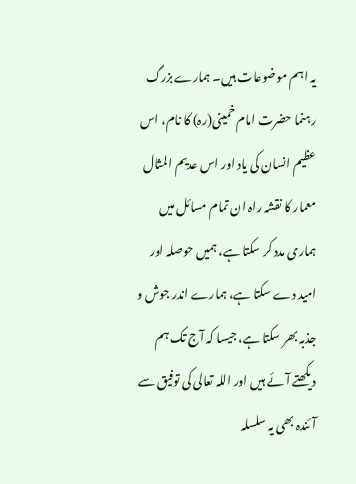یہ اہم موضوعات ہیں۔ ہمارے بزرگ رہنما حضرت امام خمینی(رہ) کا نام، اس عظیم انسان کی یاد اور اس عدیم المثال معمار کا نقشہ راہ ان تمام مسائل میں ہماری مدد کر سکتا ہے، ہمیں حوصلہ اور امید دے سکتا ہے، ہمارے اندر جوش و جذبہ بھر سکتا ہے، جیسا کہ آج تک ہم دیکھتے آئے ہیں اور اللہ تعالی کی توفیق سے آئندہ بھی یہ سلسلہ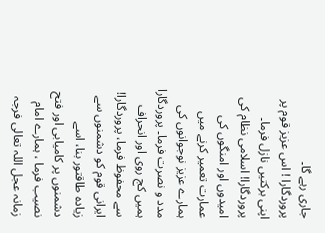جاری رہے گا۔
پروردگارا ! اس عزیز قوم پر اپنی برکتیں نازل فرما۔ پروردگارا! اسلامی نظام کی امیدوں اور امنگوں کی عمارت تعمیر کرنے میں ہمارے عزیز نوجوانوں کی مدد و نصرت فرما۔ پروردگارا ہمیں کج روی اور انحراف سے محفوظ فرما، پروردگارا! ایرانی قوم کو دشمنوں سے زیادہ طاقتور بنا، اسے دشمنوں پر کامیابی اور فتح نصیب فرما ، ہمارے امام زمانہ عجل اللہ تعالی فرجہ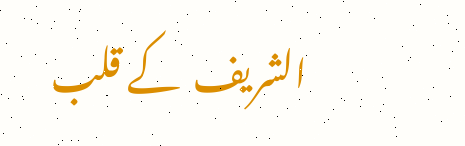الشریف  کے قلب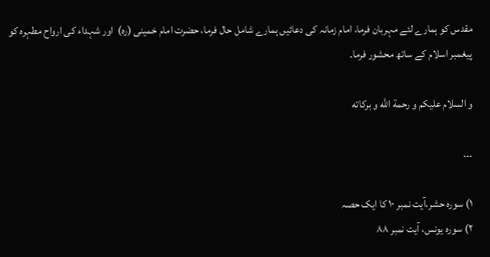مقدس کو ہمارے لئے مہربان فرما، امام زمانہ کی دعائیں ہمارے شامل حال فرما، حضرت امام خمینی (رہ)  اور شہداء کی ارواح مطہرہ کو پیغمبر اسلام کے ساتھ محشور فرما۔

و السلام علیکم و رحمة الله و برکاته‌

۔۔۔

۱) سوره‌ حشر،آیت نمبر ۱۰ کا ایک حصہ
۲) سوره‌ یونس، آیت نمبر ۸۸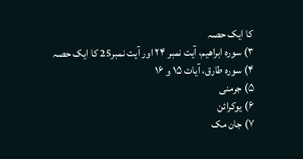کا ایک حصہ
۳) سوره‌ ابراهیم، آیت نمبر ۲۴ اور آیت نمبر25 کا ایک حصہ
۴) سوره‌ طارق، آیات ۱۵ و ۱۶
۵) جرمنی
۶) یوکرائن
۷) جان مک‌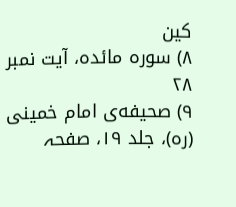کین‌
۸) سوره‌ مائده، آیت نمبر ۲۸
۹) صحیفه‌ى امام خمینی (رہ)، جلد ۱۹، صفحہ